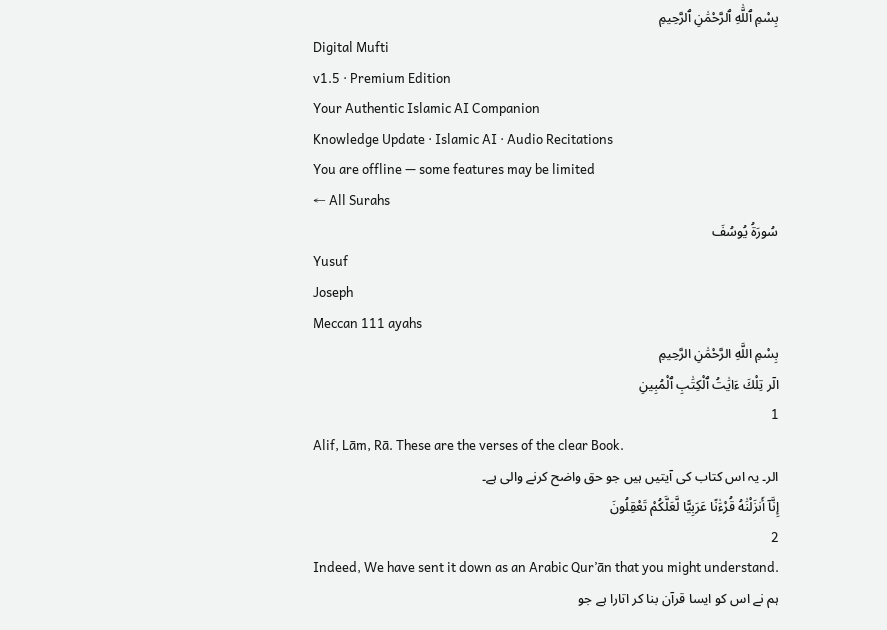بِسْمِ ٱللَّٰهِ ٱلرَّحْمَٰنِ ٱلرَّحِيمِ
Digital Mufti
v1.5 · Premium Edition
Your Authentic Islamic AI Companion
Knowledge Update · Islamic AI · Audio Recitations
You are offline — some features may be limited
← All Surahs
سُورَةُ يُوسُفَ
Yusuf
Joseph
Meccan 111 ayahs
بِسْمِ اللَّهِ الرَّحْمَٰنِ الرَّحِيمِ
الٓر تِلْكَ ءَايَٰتُ ٱلْكِتَٰبِ ٱلْمُبِينِ
1
Alif, Lām, Rā. These are the verses of the clear Book.
الر۔ یہ اس کتاب کی آیتیں ہیں جو حق واضح کرنے والی ہے۔
إِنَّآ أَنزَلْنَٰهُ قُرْءَٰنًا عَرَبِيًّا لَّعَلَّكُمْ تَعْقِلُونَ
2
Indeed, We have sent it down as an Arabic Qur’ān that you might understand.
ہم نے اس کو ایسا قرآن بنا کر اتارا ہے جو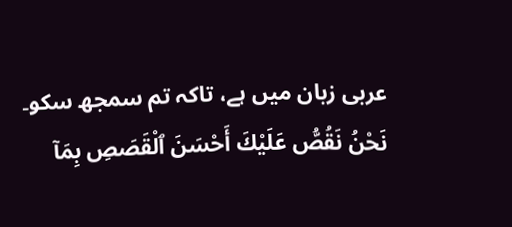عربی زبان میں ہے، تاکہ تم سمجھ سکو۔
نَحْنُ نَقُصُّ عَلَيْكَ أَحْسَنَ ٱلْقَصَصِ بِمَآ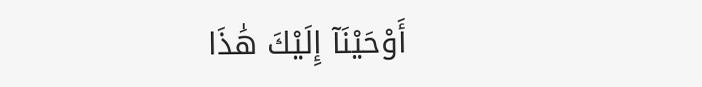أَوْحَيْنَآ إِلَيْكَ هَٰذَا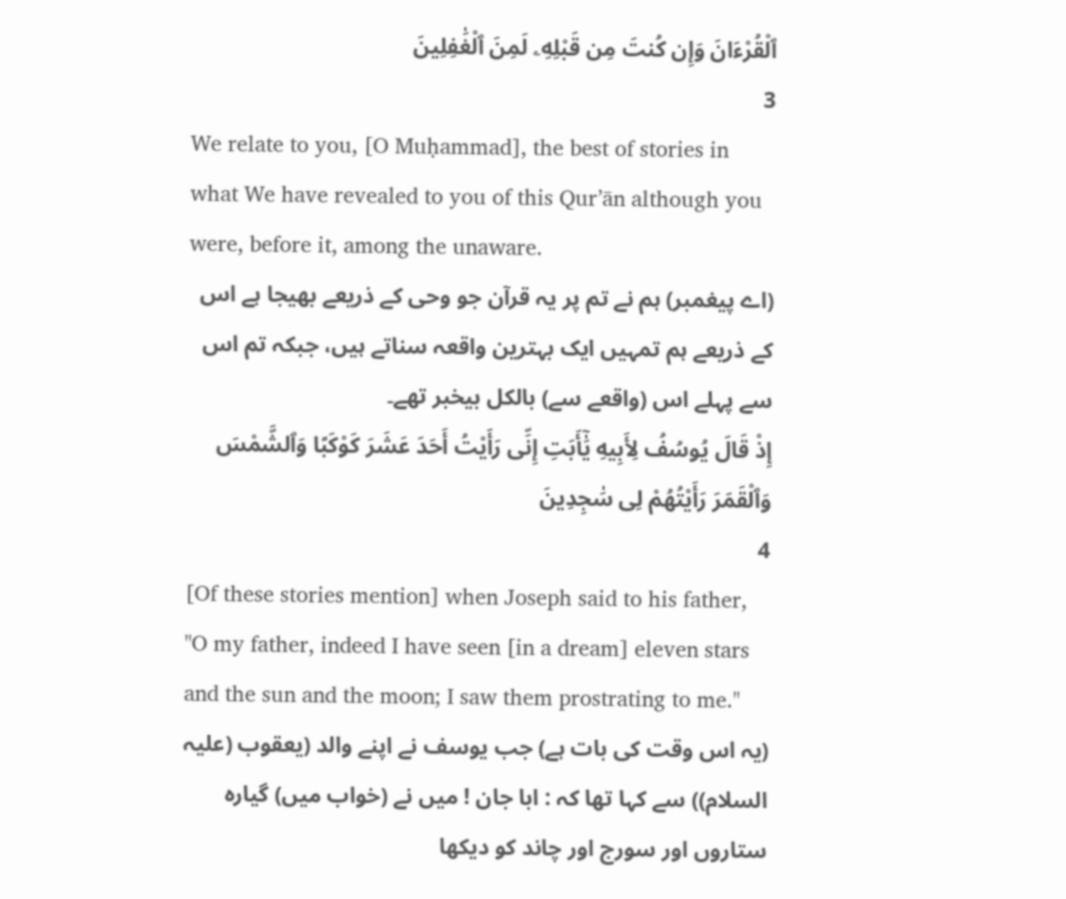ٱلْقُرْءَانَ وَإِن كُنتَ مِن قَبْلِهِۦ لَمِنَ ٱلْغَٰفِلِينَ
3
We relate to you, [O Muḥammad], the best of stories in what We have revealed to you of this Qur’ān although you were, before it, among the unaware.
(اے پیغمبر) ہم نے تم پر یہ قرآن جو وحی کے ذریعے بھیجا ہے اس کے ذریعے ہم تمہیں ایک بہترین واقعہ سناتے ہیں، جبکہ تم اس سے پہلے اس (واقعے سے) بالکل بیخبر تھے۔
إِذْ قَالَ يُوسُفُ لِأَبِيهِ يَٰٓأَبَتِ إِنِّى رَأَيْتُ أَحَدَ عَشَرَ كَوْكَبًا وَٱلشَّمْسَ وَٱلْقَمَرَ رَأَيْتُهُمْ لِى سَٰجِدِينَ
4
[Of these stories mention] when Joseph said to his father, "O my father, indeed I have seen [in a dream] eleven stars and the sun and the moon; I saw them prostrating to me."
(یہ اس وقت کی بات ہے) جب یوسف نے اپنے والد (یعقوب (علیہ السلام)) سے کہا تھا کہ : ابا جان ! میں نے (خواب میں) گیارہ ستاروں اور سورج اور چاند کو دیکھا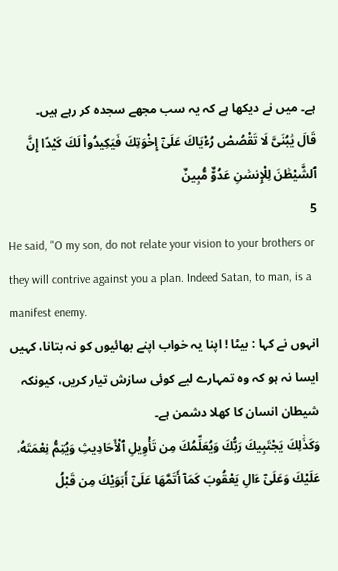ہے۔ میں نے دیکھا ہے کہ یہ سب مجھے سجدہ کر رہے ہیں۔
قَالَ يَٰبُنَىَّ لَا تَقْصُصْ رُءْيَاكَ عَلَىٰٓ إِخْوَتِكَ فَيَكِيدُوا۟ لَكَ كَيْدًا إِنَّ ٱلشَّيْطَٰنَ لِلْإِنسَٰنِ عَدُوٌّ مُّبِينٌ
5
He said, "O my son, do not relate your vision to your brothers or they will contrive against you a plan. Indeed Satan, to man, is a manifest enemy.
انہوں نے کہا : بیٹا ! اپنا یہ خواب اپنے بھائیوں کو نہ بتانا، کہیں ایسا نہ ہو کہ وہ تمہارے لیے کوئی سازش تیار کریں، کیونکہ شیطان انسان کا کھلا دشمن ہے۔
وَكَذَٰلِكَ يَجْتَبِيكَ رَبُّكَ وَيُعَلِّمُكَ مِن تَأْوِيلِ ٱلْأَحَادِيثِ وَيُتِمُّ نِعْمَتَهُۥ عَلَيْكَ وَعَلَىٰٓ ءَالِ يَعْقُوبَ كَمَآ أَتَمَّهَا عَلَىٰٓ أَبَوَيْكَ مِن قَبْلُ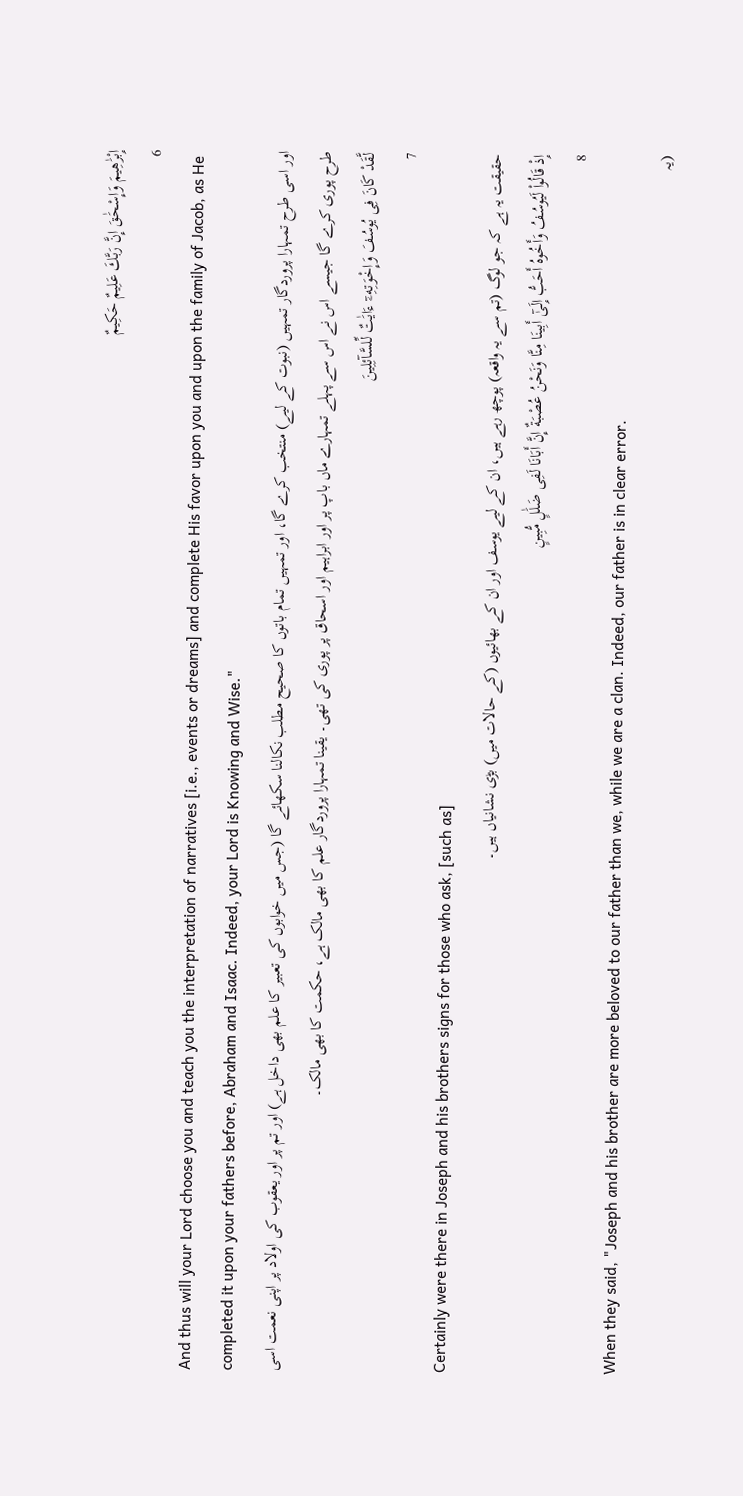إِبْرَٰهِيمَ وَإِسْحَٰقَ إِنَّ رَبَّكَ عَلِيمٌ حَكِيمٌ
6
And thus will your Lord choose you and teach you the interpretation of narratives [i.e., events or dreams] and complete His favor upon you and upon the family of Jacob, as He completed it upon your fathers before, Abraham and Isaac. Indeed, your Lord is Knowing and Wise."
اور اسی طرح تمہارا پروردگار تمہیں (نبوت کے لیے) منتخب کرے گا، اور تمہیں تمام باتوں کا صحیح مطلب نکالنا سکھائے گا (جس میں خوابوں کی تعبیر کا علم بھی داخل ہے) اور تم پر اور یعقوب کی اولاد پر اپنی نعمت اسی طرح پوری کرے گا جیسے اس نے اس سے پہلے تمہارے ماں باپ پر اور ابراہیم اور اسحاق پر پوری کی تھی۔ یقینا تمہارا پروردگار علم کا بھی مالک ہے، حکمت کا بھی مالک۔
لَّقَدْ كَانَ فِى يُوسُفَ وَإِخْوَتِهِۦٓ ءَايَٰتٌ لِّلسَّآئِلِينَ
7
Certainly were there in Joseph and his brothers signs for those who ask, [such as]
حقیقت یہ ہے کہ جو لوگ (تم سے یہ واقعہ) پوچھ رہے ہیں، ان کے لیے یوسف اور ان کے بھائیوں (کے حالات میں) بڑی نشانیاں ہیں۔
إِذْ قَالُوا۟ لَيُوسُفُ وَأَخُوهُ أَحَبُّ إِلَىٰٓ أَبِينَا مِنَّا وَنَحْنُ عُصْبَةٌ إِنَّ أَبَانَا لَفِى ضَلَٰلٍ مُّبِينٍ
8
When they said, "Joseph and his brother are more beloved to our father than we, while we are a clan. Indeed, our father is in clear error.
(یہ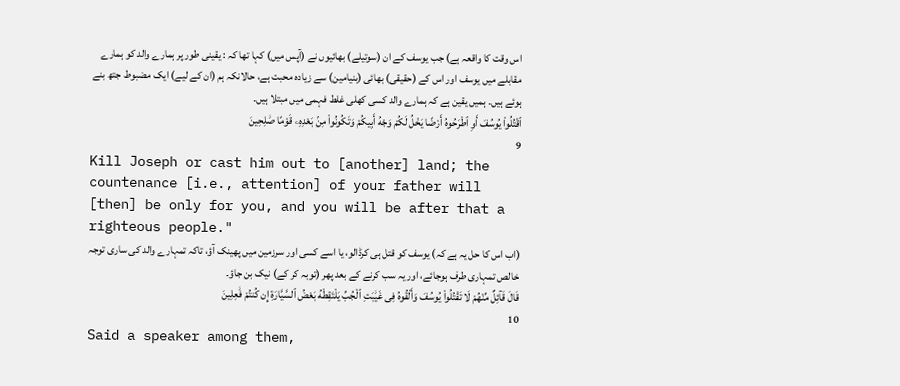اس وقت کا واقعہ ہے) جب یوسف کے ان (سوتیلے) بھائیوں نے (آپس میں) کہا تھا کہ : یقینی طور پر ہمارے والد کو ہمارے مقابلے میں یوسف اور اس کے (حقیقی) بھائی (بنیامین) سے زیادہ محبت ہے، حالانکہ ہم (ان کے لیے) ایک مضبوط جتھ بنے ہوئے ہیں۔ ہمیں یقین ہے کہ ہمارے والد کسی کھلی غلط فہمی میں مبتلا ہیں۔
ٱقْتُلُوا۟ يُوسُفَ أَوِ ٱطْرَحُوهُ أَرْضًا يَخْلُ لَكُمْ وَجْهُ أَبِيكُمْ وَتَكُونُوا۟ مِنۢ بَعْدِهِۦ قَوْمًا صَٰلِحِينَ
9
Kill Joseph or cast him out to [another] land; the countenance [i.e., attention] of your father will [then] be only for you, and you will be after that a righteous people."
(اب اس کا حل یہ ہے کہ) یوسف کو قتل ہی کرڈالو، یا اسے کسی اور سرزمین میں پھینک آؤ، تاکہ تمہارے والد کی ساری توجہ خالص تمہاری طرف ہوجائے، اور یہ سب کرنے کے بعد پھر (توبہ کر کے) نیک بن جاؤ۔
قَالَ قَآئِلٌ مِّنْهُمْ لَا تَقْتُلُوا۟ يُوسُفَ وَأَلْقُوهُ فِى غَيَٰبَتِ ٱلْجُبِّ يَلْتَقِطْهُ بَعْضُ ٱلسَّيَّارَةِ إِن كُنتُمْ فَٰعِلِينَ
10
Said a speaker among them,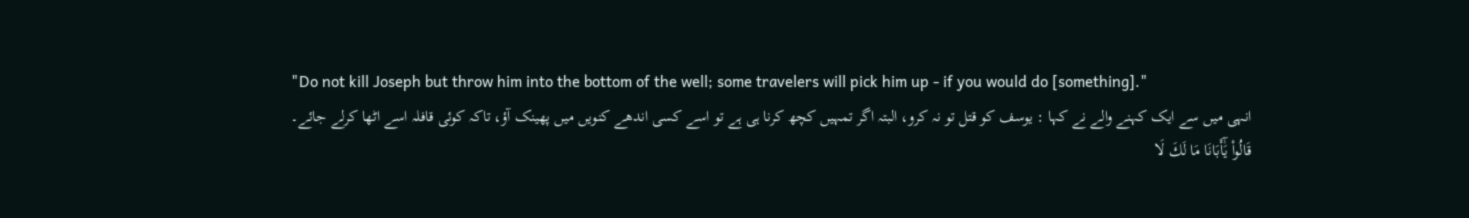"Do not kill Joseph but throw him into the bottom of the well; some travelers will pick him up - if you would do [something]."
انہی میں سے ایک کہنے والے نے کہا : یوسف کو قتل تو نہ کرو، البتہ اگر تمہیں کچھ کرنا ہی ہے تو اسے کسی اندھے کنویں میں پھینک آؤ، تاکہ کوئی قافلہ اسے اٹھا کرلے جائے۔
قَالُوا۟ يَٰٓأَبَانَا مَا لَكَ لَا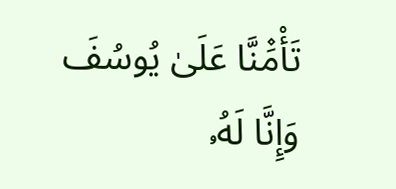تَأْمَ۫نَّا عَلَىٰ يُوسُفَ وَإِنَّا لَهُۥ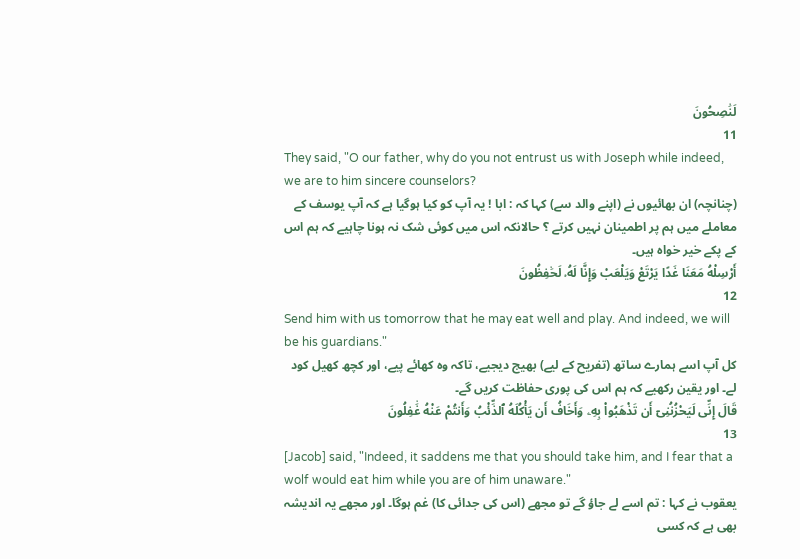لَنَٰصِحُونَ
11
They said, "O our father, why do you not entrust us with Joseph while indeed, we are to him sincere counselors?
(چنانچہ) ان بھائیوں نے (اپنے والد سے) کہا کہ : ابا ! یہ آپ کو کیا ہوگیا ہے کہ آپ یوسف کے معاملے میں ہم پر اطمینان نہیں کرتے ؟ حالانکہ اس میں کوئی شک نہ ہونا چاہیے کہ ہم اس کے پکے خیر خواہ ہیں۔
أَرْسِلْهُ مَعَنَا غَدًا يَرْتَعْ وَيَلْعَبْ وَإِنَّا لَهُۥ لَحَٰفِظُونَ
12
Send him with us tomorrow that he may eat well and play. And indeed, we will be his guardians."
کل آپ اسے ہمارے ساتھ (تفریح کے لیے) بھیج دیجیے، تاکہ وہ کھائے پیے، اور کچھ کھیل کود لے۔ اور یقین رکھیے کہ ہم اس کی پوری حفاظت کریں گے۔
قَالَ إِنِّى لَيَحْزُنُنِىٓ أَن تَذْهَبُوا۟ بِهِۦ وَأَخَافُ أَن يَأْكُلَهُ ٱلذِّئْبُ وَأَنتُمْ عَنْهُ غَٰفِلُونَ
13
[Jacob] said, "Indeed, it saddens me that you should take him, and I fear that a wolf would eat him while you are of him unaware."
یعقوب نے کہا : تم اسے لے جاؤ گے تو مجھے (اس کی جدائی کا) غم ہوگا۔ اور مجھے یہ اندیشہ بھی ہے کہ کسی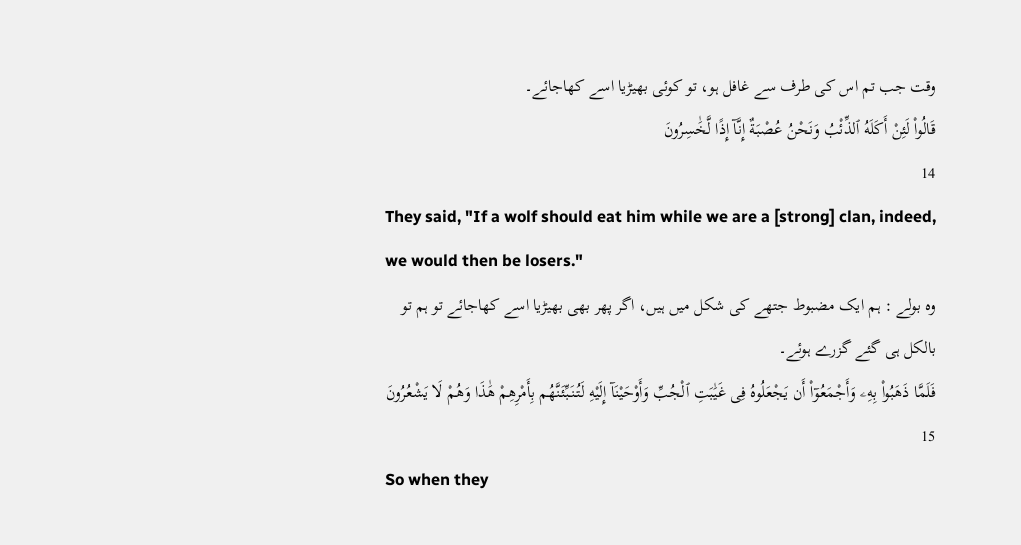وقت جب تم اس کی طرف سے غافل ہو، تو کوئی بھیڑیا اسے کھاجائے۔
قَالُوا۟ لَئِنْ أَكَلَهُ ٱلذِّئْبُ وَنَحْنُ عُصْبَةٌ إِنَّآ إِذًا لَّخَٰسِرُونَ
14
They said, "If a wolf should eat him while we are a [strong] clan, indeed, we would then be losers."
وہ بولے : ہم ایک مضبوط جتھے کی شکل میں ہیں، اگر پھر بھی بھیڑیا اسے کھاجائے تو ہم تو بالکل ہی گئے گزرے ہوئے۔
فَلَمَّا ذَهَبُوا۟ بِهِۦ وَأَجْمَعُوٓا۟ أَن يَجْعَلُوهُ فِى غَيَٰبَتِ ٱلْجُبِّ وَأَوْحَيْنَآ إِلَيْهِ لَتُنَبِّئَنَّهُم بِأَمْرِهِمْ هَٰذَا وَهُمْ لَا يَشْعُرُونَ
15
So when they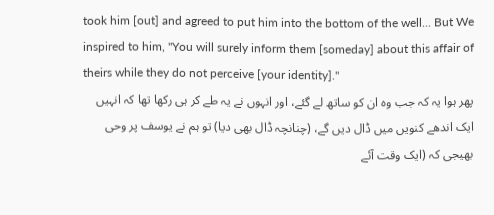took him [out] and agreed to put him into the bottom of the well... But We inspired to him, "You will surely inform them [someday] about this affair of theirs while they do not perceive [your identity]."
پھر ہوا یہ کہ جب وہ ان کو ساتھ لے گئے، اور انہوں نے یہ طے کر ہی رکھا تھا کہ انہیں ایک اندھے کنویں میں ڈال دیں گے، (چنانچہ ڈال بھی دیا) تو ہم نے یوسف پر وحی بھیجی کہ (ایک وقت آئے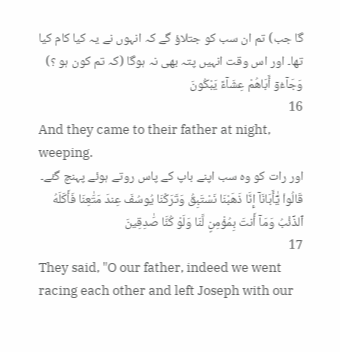گا جب) تم ان سب کو جتلاؤ گے کہ انہوں نے یہ کیا کام کیا تھا۔ اور اس وقت انہیں پتہ بھی نہ ہوگا (کہ تم کون ہو ؟)
وَجَآءُوٓ أَبَاهُمْ عِشَآءً يَبْكُونَ
16
And they came to their father at night, weeping.
اور رات کو وہ سب اپنے باپ کے پاس روتے ہوئے پہنچ گئے۔
قَالُوا۟ يَٰٓأَبَانَآ إِنَّا ذَهَبْنَا نَسْتَبِقُ وَتَرَكْنَا يُوسُفَ عِندَ مَتَٰعِنَا فَأَكَلَهُ ٱلذِّئْبُ وَمَآ أَنتَ بِمُؤْمِنٍ لَّنَا وَلَوْ كُنَّا صَٰدِقِينَ
17
They said, "O our father, indeed we went racing each other and left Joseph with our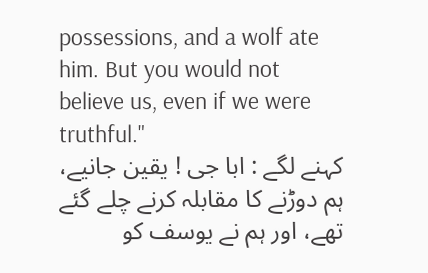possessions, and a wolf ate him. But you would not believe us, even if we were truthful."
کہنے لگے : ابا جی ! یقین جانیے، ہم دوڑنے کا مقابلہ کرنے چلے گئے تھے، اور ہم نے یوسف کو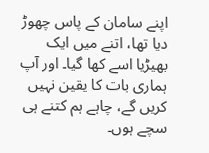اپنے سامان کے پاس چھوڑ دیا تھا، اتنے میں ایک بھیڑیا اسے کھا گیا۔ اور آپ ہماری بات کا یقین نہیں کریں گے، چاہے ہم کتنے ہی سچے ہوں۔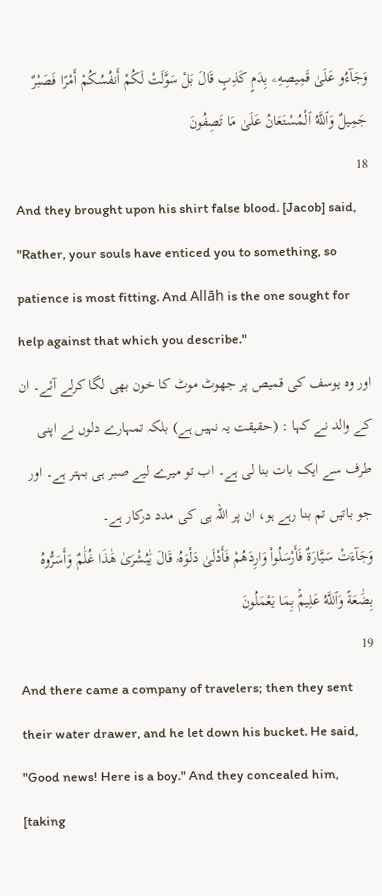وَجَآءُو عَلَىٰ قَمِيصِهِۦ بِدَمٍ كَذِبٍ قَالَ بَلْ سَوَّلَتْ لَكُمْ أَنفُسُكُمْ أَمْرًا فَصَبْرٌ جَمِيلٌ وَٱللَّهُ ٱلْمُسْتَعَانُ عَلَىٰ مَا تَصِفُونَ
18
And they brought upon his shirt false blood. [Jacob] said, "Rather, your souls have enticed you to something, so patience is most fitting. And Allāh is the one sought for help against that which you describe."
اور وہ یوسف کی قمیص پر جھوٹ موٹ کا خون بھی لگا کرلے آئے۔ ان کے والد نے کہا : (حقیقت یہ نہیں ہے) بلکہ تمہارے دلوں نے اپنی طرف سے ایک بات بنا لی ہے۔ اب تو میرے لیے صبر ہی بہتر ہے۔ اور جو باتیں تم بنا رہے ہو، ان پر اللہ ہی کی مدد درکار ہے۔
وَجَآءَتْ سَيَّارَةٌ فَأَرْسَلُوا۟ وَارِدَهُمْ فَأَدْلَىٰ دَلْوَهُۥ قَالَ يَٰبُشْرَىٰ هَٰذَا غُلَٰمٌ وَأَسَرُّوهُ بِضَٰعَةً وَٱللَّهُ عَلِيمٌۢ بِمَا يَعْمَلُونَ
19
And there came a company of travelers; then they sent their water drawer, and he let down his bucket. He said, "Good news! Here is a boy." And they concealed him, [taking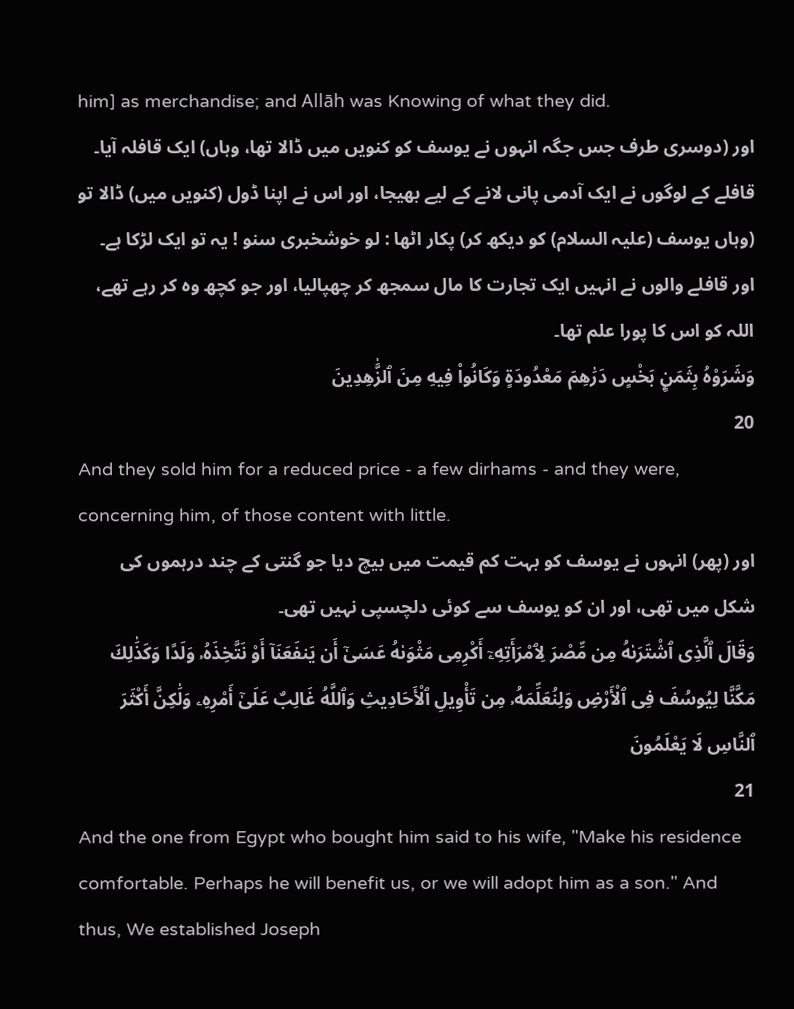him] as merchandise; and Allāh was Knowing of what they did.
اور (دوسری طرف جس جگہ انہوں نے یوسف کو کنویں میں ڈالا تھا، وہاں) ایک قافلہ آیا۔ قافلے کے لوگوں نے ایک آدمی پانی لانے کے لیے بھیجا، اور اس نے اپنا ڈول (کنویں میں) ڈالا تو (وہاں یوسف (علیہ السلام) کو دیکھ کر) پکار اٹھا : لو خوشخبری سنو ! یہ تو ایک لڑکا ہے۔ اور قافلے والوں نے انہیں ایک تجارت کا مال سمجھ کر چھپالیا، اور جو کچھ وہ کر رہے تھے، اللہ کو اس کا پورا علم تھا۔
وَشَرَوْهُ بِثَمَنٍۭ بَخْسٍ دَرَٰهِمَ مَعْدُودَةٍ وَكَانُوا۟ فِيهِ مِنَ ٱلزَّٰهِدِينَ
20
And they sold him for a reduced price - a few dirhams - and they were, concerning him, of those content with little.
اور (پھر) انہوں نے یوسف کو بہت کم قیمت میں بیچ دیا جو گنتی کے چند درہموں کی شکل میں تھی، اور ان کو یوسف سے کوئی دلچسپی نہیں تھی۔
وَقَالَ ٱلَّذِى ٱشْتَرَىٰهُ مِن مِّصْرَ لِٱمْرَأَتِهِۦٓ أَكْرِمِى مَثْوَىٰهُ عَسَىٰٓ أَن يَنفَعَنَآ أَوْ نَتَّخِذَهُۥ وَلَدًا وَكَذَٰلِكَ مَكَّنَّا لِيُوسُفَ فِى ٱلْأَرْضِ وَلِنُعَلِّمَهُۥ مِن تَأْوِيلِ ٱلْأَحَادِيثِ وَٱللَّهُ غَالِبٌ عَلَىٰٓ أَمْرِهِۦ وَلَٰكِنَّ أَكْثَرَ ٱلنَّاسِ لَا يَعْلَمُونَ
21
And the one from Egypt who bought him said to his wife, "Make his residence comfortable. Perhaps he will benefit us, or we will adopt him as a son." And thus, We established Joseph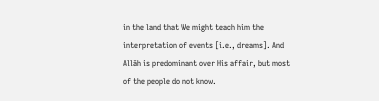in the land that We might teach him the interpretation of events [i.e., dreams]. And Allāh is predominant over His affair, but most of the people do not know.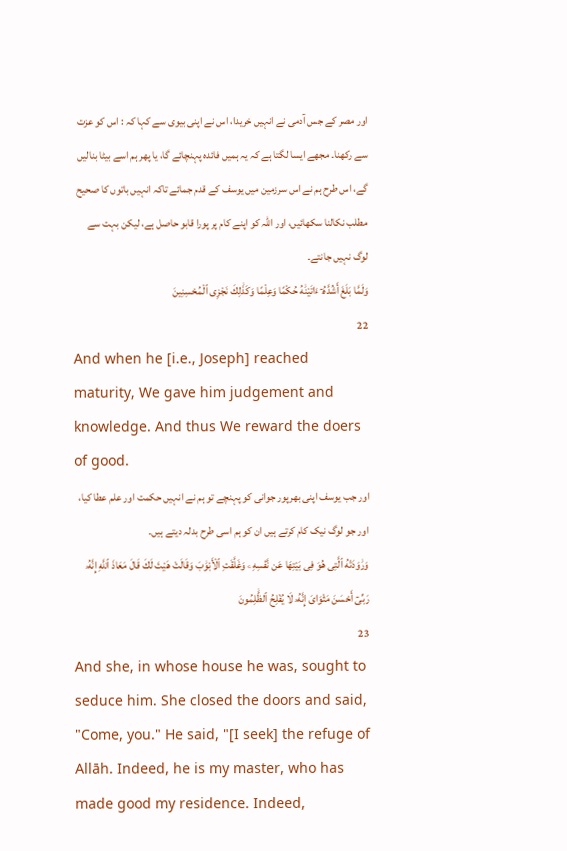اور مصر کے جس آدمی نے انہیں خریدا، اس نے اپنی بیوی سے کہا کہ : اس کو عزت سے رکھنا۔ مجھے ایسا لگتا ہے کہ یہ ہمیں فائدہ پہنچائے گا، یا پھر ہم اسے بیٹا بنالیں گے، اس طرح ہم نے اس سرزمین میں یوسف کے قدم جمائے تاکہ انہیں باتوں کا صحیح مطلب نکالنا سکھائیں، اور اللہ کو اپنے کام پر پورا قابو حاصل ہے، لیکن بہت سے لوگ نہیں جانتے۔
وَلَمَّا بَلَغَ أَشُدَّهُۥٓ ءَاتَيْنَٰهُ حُكْمًا وَعِلْمًا وَكَذَٰلِكَ نَجْزِى ٱلْمُحْسِنِينَ
22
And when he [i.e., Joseph] reached maturity, We gave him judgement and knowledge. And thus We reward the doers of good.
اور جب یوسف اپنی بھرپور جوانی کو پہنچے تو ہم نے انہیں حکمت اور علم عطا کیا، اور جو لوگ نیک کام کرتے ہیں ان کو ہم اسی طرح بدلہ دیتے ہیں۔
وَرَٰوَدَتْهُ ٱلَّتِى هُوَ فِى بَيْتِهَا عَن نَّفْسِهِۦ وَغَلَّقَتِ ٱلْأَبْوَٰبَ وَقَالَتْ هَيْتَ لَكَ قَالَ مَعَاذَ ٱللَّهِ إِنَّهُۥ رَبِّىٓ أَحْسَنَ مَثْوَاىَ إِنَّهُۥ لَا يُفْلِحُ ٱلظَّٰلِمُونَ
23
And she, in whose house he was, sought to seduce him. She closed the doors and said, "Come, you." He said, "[I seek] the refuge of Allāh. Indeed, he is my master, who has made good my residence. Indeed,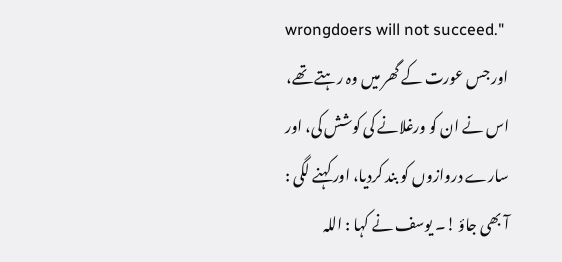wrongdoers will not succeed."
اور جس عورت کے گھر میں وہ رہتے تھے، اس نے ان کو ورغلانے کی کوشش کی، اور سارے دروازوں کو بند کردیا، اور کہنے لگی : آ بھی جاؤ !۔ یوسف نے کہا : اللہ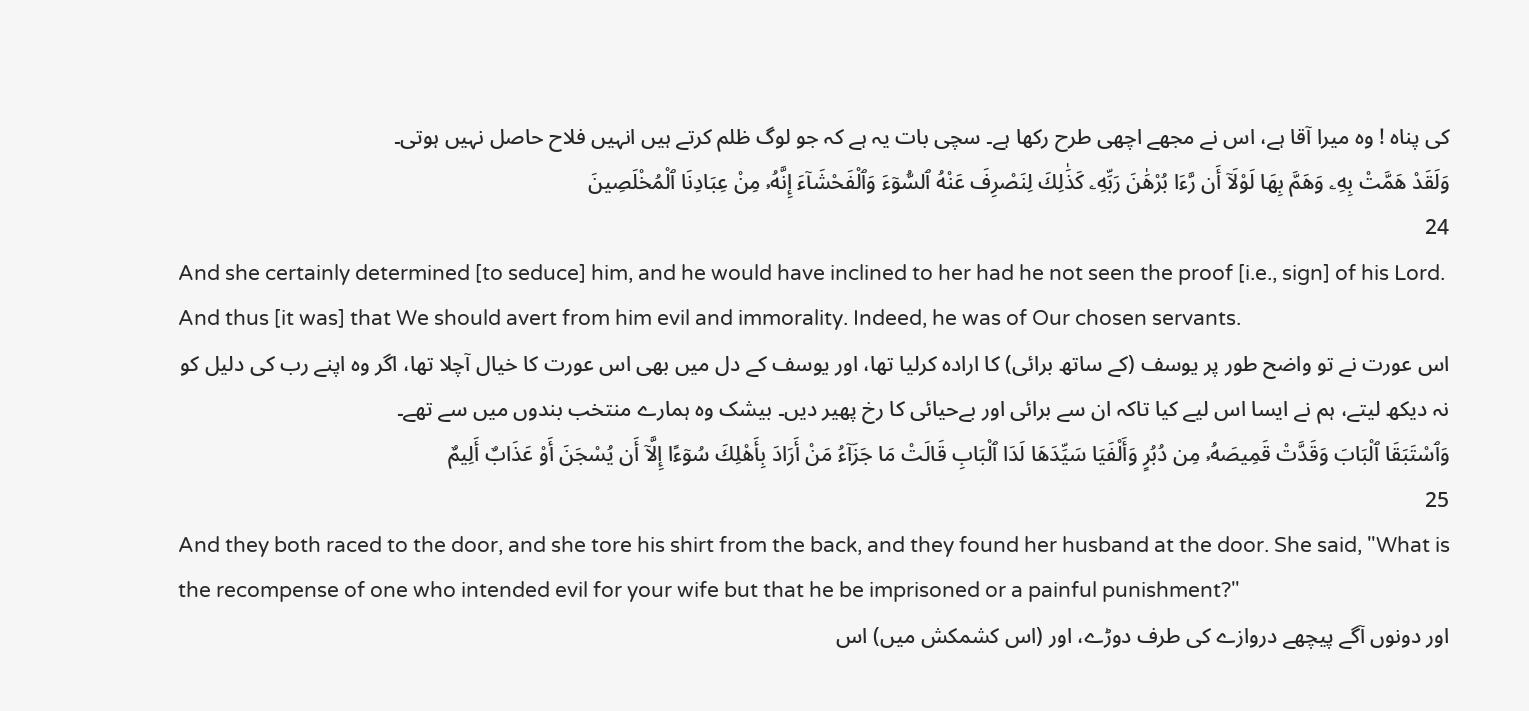کی پناہ ! وہ میرا آقا ہے، اس نے مجھے اچھی طرح رکھا ہے۔ سچی بات یہ ہے کہ جو لوگ ظلم کرتے ہیں انہیں فلاح حاصل نہیں ہوتی۔
وَلَقَدْ هَمَّتْ بِهِۦ وَهَمَّ بِهَا لَوْلَآ أَن رَّءَا بُرْهَٰنَ رَبِّهِۦ كَذَٰلِكَ لِنَصْرِفَ عَنْهُ ٱلسُّوٓءَ وَٱلْفَحْشَآءَ إِنَّهُۥ مِنْ عِبَادِنَا ٱلْمُخْلَصِينَ
24
And she certainly determined [to seduce] him, and he would have inclined to her had he not seen the proof [i.e., sign] of his Lord. And thus [it was] that We should avert from him evil and immorality. Indeed, he was of Our chosen servants.
اس عورت نے تو واضح طور پر یوسف (کے ساتھ برائی) کا ارادہ کرلیا تھا، اور یوسف کے دل میں بھی اس عورت کا خیال آچلا تھا، اگر وہ اپنے رب کی دلیل کو نہ دیکھ لیتے، ہم نے ایسا اس لیے کیا تاکہ ان سے برائی اور بےحیائی کا رخ پھیر دیں۔ بیشک وہ ہمارے منتخب بندوں میں سے تھے۔
وَٱسْتَبَقَا ٱلْبَابَ وَقَدَّتْ قَمِيصَهُۥ مِن دُبُرٍ وَأَلْفَيَا سَيِّدَهَا لَدَا ٱلْبَابِ قَالَتْ مَا جَزَآءُ مَنْ أَرَادَ بِأَهْلِكَ سُوٓءًا إِلَّآ أَن يُسْجَنَ أَوْ عَذَابٌ أَلِيمٌ
25
And they both raced to the door, and she tore his shirt from the back, and they found her husband at the door. She said, "What is the recompense of one who intended evil for your wife but that he be imprisoned or a painful punishment?"
اور دونوں آگے پیچھے دروازے کی طرف دوڑے، اور (اس کشمکش میں) اس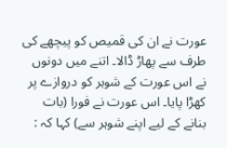عورت نے ان کی قمیص کو پیچھے کی طرف سے پھاڑ ڈالا۔ اتنے میں دونوں نے اس عورت کے شوہر کو دروازے پر کھڑا پایا۔ اس عورت نے فورا (بات بنانے کے لیے اپنے شوہر سے) کہا کہ :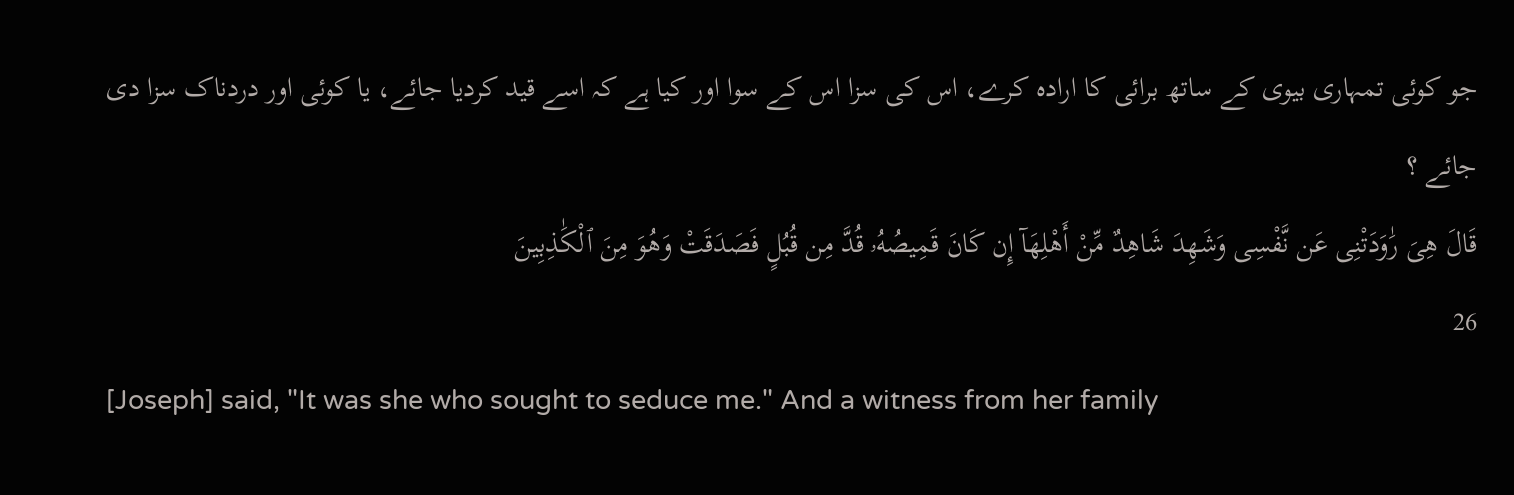جو کوئی تمہاری بیوی کے ساتھ برائی کا ارادہ کرے، اس کی سزا اس کے سوا اور کیا ہے کہ اسے قید کردیا جائے، یا کوئی اور دردناک سزا دی جائے ؟
قَالَ هِىَ رَٰوَدَتْنِى عَن نَّفْسِى وَشَهِدَ شَاهِدٌ مِّنْ أَهْلِهَآ إِن كَانَ قَمِيصُهُۥ قُدَّ مِن قُبُلٍ فَصَدَقَتْ وَهُوَ مِنَ ٱلْكَٰذِبِينَ
26
[Joseph] said, "It was she who sought to seduce me." And a witness from her family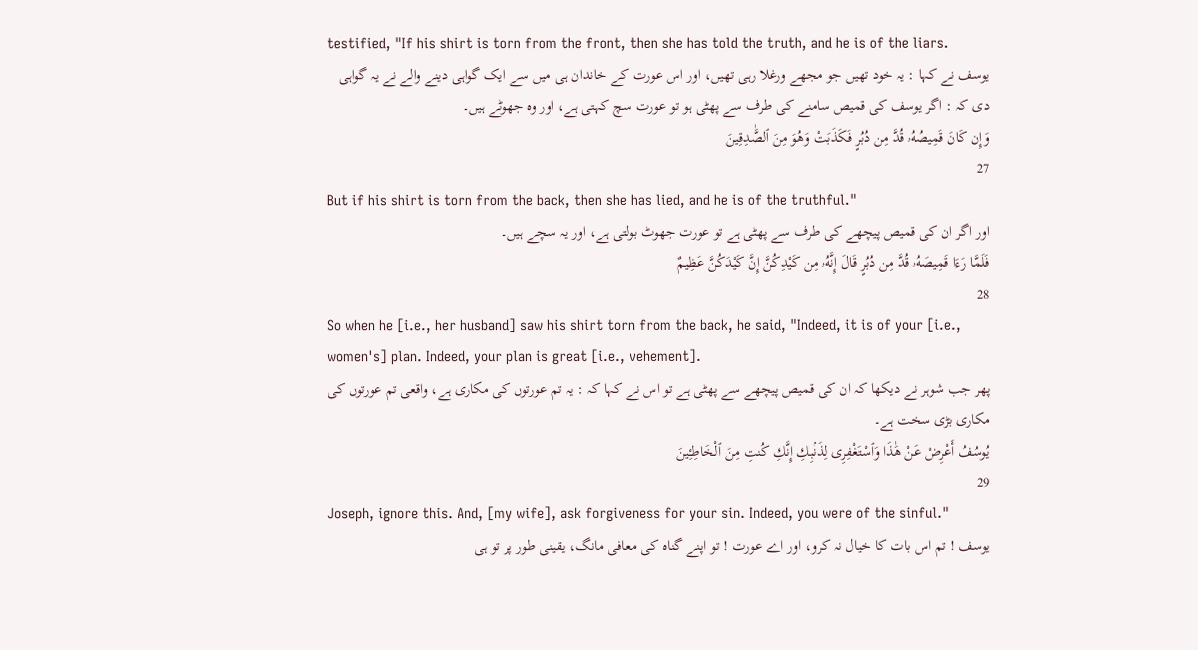testified, "If his shirt is torn from the front, then she has told the truth, and he is of the liars.
یوسف نے کہا : یہ خود تھیں جو مجھے ورغلا رہی تھیں، اور اس عورت کے خاندان ہی میں سے ایک گواہی دینے والے نے یہ گواہی دی کہ : اگر یوسف کی قمیص سامنے کی طرف سے پھٹی ہو تو عورت سچ کہتی ہے، اور وہ جھوٹے ہیں۔
وَإِن كَانَ قَمِيصُهُۥ قُدَّ مِن دُبُرٍ فَكَذَبَتْ وَهُوَ مِنَ ٱلصَّٰدِقِينَ
27
But if his shirt is torn from the back, then she has lied, and he is of the truthful."
اور اگر ان کی قمیص پیچھے کی طرف سے پھٹی ہے تو عورت جھوٹ بولتی ہے، اور یہ سچے ہیں۔
فَلَمَّا رَءَا قَمِيصَهُۥ قُدَّ مِن دُبُرٍ قَالَ إِنَّهُۥ مِن كَيْدِكُنَّ إِنَّ كَيْدَكُنَّ عَظِيمٌ
28
So when he [i.e., her husband] saw his shirt torn from the back, he said, "Indeed, it is of your [i.e., women's] plan. Indeed, your plan is great [i.e., vehement].
پھر جب شوہر نے دیکھا کہ ان کی قمیص پیچھے سے پھٹی ہے تو اس نے کہا کہ : یہ تم عورتوں کی مکاری ہے، واقعی تم عورتوں کی مکاری بڑی سخت ہے۔
يُوسُفُ أَعْرِضْ عَنْ هَٰذَا وَٱسْتَغْفِرِى لِذَنۢبِكِ إِنَّكِ كُنتِ مِنَ ٱلْخَاطِـِٔينَ
29
Joseph, ignore this. And, [my wife], ask forgiveness for your sin. Indeed, you were of the sinful."
یوسف ! تم اس بات کا خیال نہ کرو، اور اے عورت ! تو اپنے گناہ کی معافی مانگ، یقینی طور پر تو ہی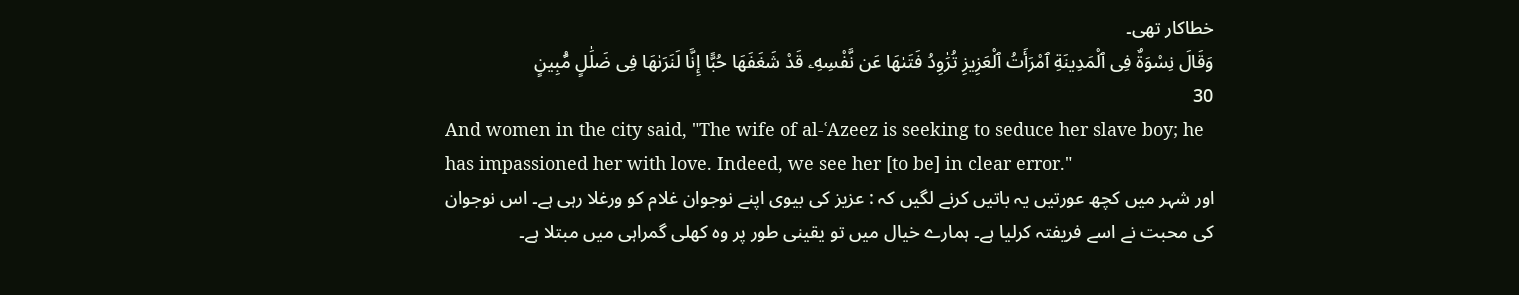خطاکار تھی۔
وَقَالَ نِسْوَةٌ فِى ٱلْمَدِينَةِ ٱمْرَأَتُ ٱلْعَزِيزِ تُرَٰوِدُ فَتَىٰهَا عَن نَّفْسِهِۦ قَدْ شَغَفَهَا حُبًّا إِنَّا لَنَرَىٰهَا فِى ضَلَٰلٍ مُّبِينٍ
30
And women in the city said, "The wife of al-ʿAzeez is seeking to seduce her slave boy; he has impassioned her with love. Indeed, we see her [to be] in clear error."
اور شہر میں کچھ عورتیں یہ باتیں کرنے لگیں کہ : عزیز کی بیوی اپنے نوجوان غلام کو ورغلا رہی ہے۔ اس نوجوان کی محبت نے اسے فریفتہ کرلیا ہے۔ ہمارے خیال میں تو یقینی طور پر وہ کھلی گمراہی میں مبتلا ہے۔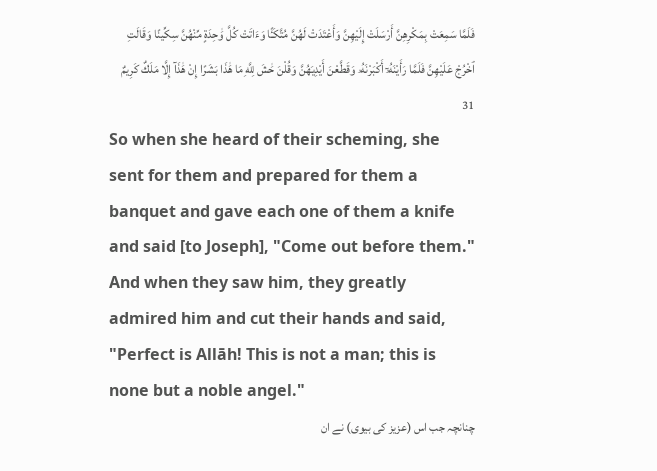فَلَمَّا سَمِعَتْ بِمَكْرِهِنَّ أَرْسَلَتْ إِلَيْهِنَّ وَأَعْتَدَتْ لَهُنَّ مُتَّكَـًٔا وَءَاتَتْ كُلَّ وَٰحِدَةٍ مِّنْهُنَّ سِكِّينًا وَقَالَتِ ٱخْرُجْ عَلَيْهِنَّ فَلَمَّا رَأَيْنَهُۥٓ أَكْبَرْنَهُۥ وَقَطَّعْنَ أَيْدِيَهُنَّ وَقُلْنَ حَٰشَ لِلَّهِ مَا هَٰذَا بَشَرًا إِنْ هَٰذَآ إِلَّا مَلَكٌ كَرِيمٌ
31
So when she heard of their scheming, she sent for them and prepared for them a banquet and gave each one of them a knife and said [to Joseph], "Come out before them." And when they saw him, they greatly admired him and cut their hands and said, "Perfect is Allāh! This is not a man; this is none but a noble angel."
چنانچہ جب اس (عزیز کی بیوی) نے ان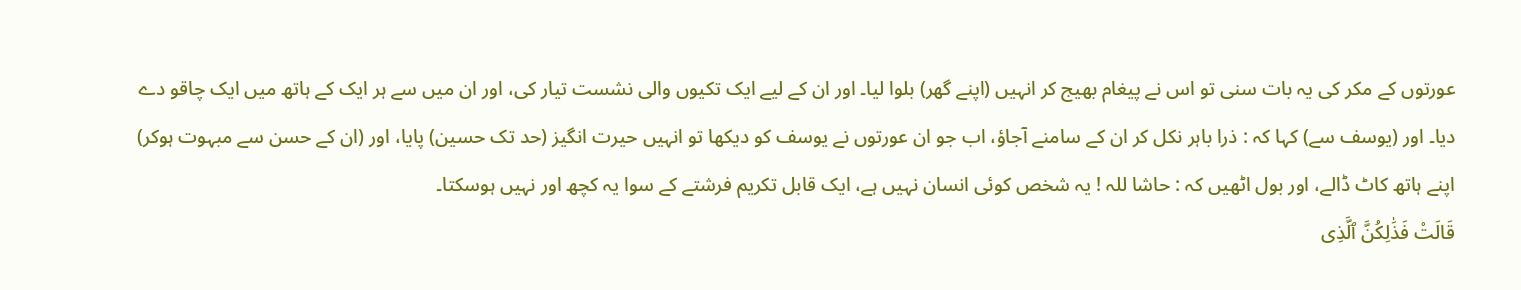عورتوں کے مکر کی یہ بات سنی تو اس نے پیغام بھیج کر انہیں (اپنے گھر) بلوا لیا۔ اور ان کے لیے ایک تکیوں والی نشست تیار کی، اور ان میں سے ہر ایک کے ہاتھ میں ایک چاقو دے دیا۔ اور (یوسف سے) کہا کہ : ذرا باہر نکل کر ان کے سامنے آجاؤ، اب جو ان عورتوں نے یوسف کو دیکھا تو انہیں حیرت انگیز (حد تک حسین) پایا، اور (ان کے حسن سے مبہوت ہوکر) اپنے ہاتھ کاٹ ڈالے، اور بول اٹھیں کہ : حاشا للہ ! یہ شخص کوئی انسان نہیں ہے، ایک قابل تکریم فرشتے کے سوا یہ کچھ اور نہیں ہوسکتا۔
قَالَتْ فَذَٰلِكُنَّ ٱلَّذِى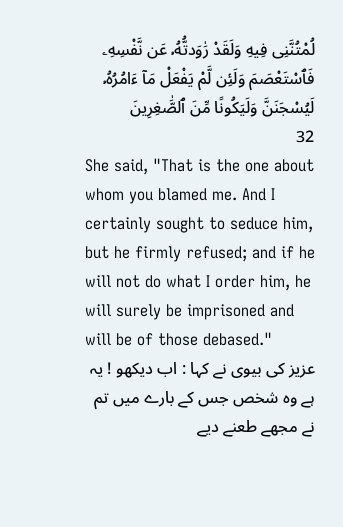لُمْتُنَّنِى فِيهِ وَلَقَدْ رَٰوَدتُّهُۥ عَن نَّفْسِهِۦ فَٱسْتَعْصَمَ وَلَئِن لَّمْ يَفْعَلْ مَآ ءَامُرُهُۥ لَيُسْجَنَنَّ وَلَيَكُونًا مِّنَ ٱلصَّٰغِرِينَ
32
She said, "That is the one about whom you blamed me. And I certainly sought to seduce him, but he firmly refused; and if he will not do what I order him, he will surely be imprisoned and will be of those debased."
عزیز کی بیوی نے کہا : اب دیکھو ! یہ ہے وہ شخص جس کے بارے میں تم نے مجھے طعنے دیے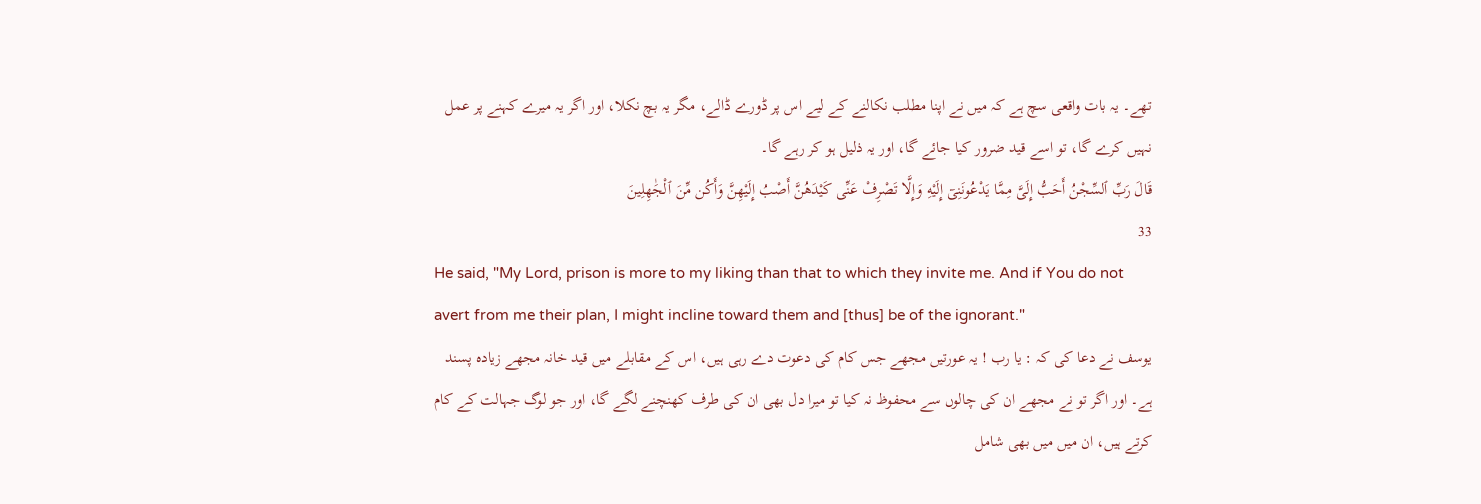تھے۔ یہ بات واقعی سچ ہے کہ میں نے اپنا مطلب نکالنے کے لیے اس پر ڈورے ڈالے، مگر یہ بچ نکلا، اور اگر یہ میرے کہنے پر عمل نہیں کرے گا، تو اسے قید ضرور کیا جائے گا، اور یہ ذلیل ہو کر رہے گا۔
قَالَ رَبِّ ٱلسِّجْنُ أَحَبُّ إِلَىَّ مِمَّا يَدْعُونَنِىٓ إِلَيْهِ وَإِلَّا تَصْرِفْ عَنِّى كَيْدَهُنَّ أَصْبُ إِلَيْهِنَّ وَأَكُن مِّنَ ٱلْجَٰهِلِينَ
33
He said, "My Lord, prison is more to my liking than that to which they invite me. And if You do not avert from me their plan, I might incline toward them and [thus] be of the ignorant."
یوسف نے دعا کی کہ : یا رب ! یہ عورتیں مجھے جس کام کی دعوت دے رہی ہیں، اس کے مقابلے میں قید خانہ مجھے زیادہ پسند ہے۔ اور اگر تو نے مجھے ان کی چالوں سے محفوظ نہ کیا تو میرا دل بھی ان کی طرف کھنچنے لگے گا، اور جو لوگ جہالت کے کام کرتے ہیں، ان میں میں بھی شامل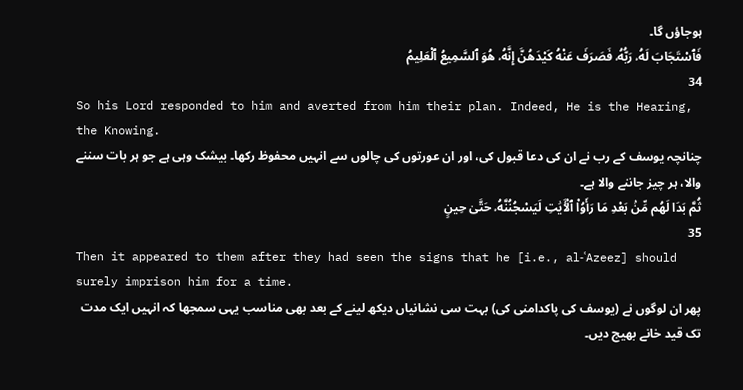ہوجاؤں گا۔
فَٱسْتَجَابَ لَهُۥ رَبُّهُۥ فَصَرَفَ عَنْهُ كَيْدَهُنَّ إِنَّهُۥ هُوَ ٱلسَّمِيعُ ٱلْعَلِيمُ
34
So his Lord responded to him and averted from him their plan. Indeed, He is the Hearing, the Knowing.
چنانچہ یوسف کے رب نے ان کی دعا قبول کی، اور ان عورتوں کی چالوں سے انہیں محفوظ رکھا۔ بیشک وہی ہے جو ہر بات سننے والا، ہر چیز جاننے والا ہے۔
ثُمَّ بَدَا لَهُم مِّنۢ بَعْدِ مَا رَأَوُا۟ ٱلْـَٔايَٰتِ لَيَسْجُنُنَّهُۥ حَتَّىٰ حِينٍ
35
Then it appeared to them after they had seen the signs that he [i.e., al-ʿAzeez] should surely imprison him for a time.
پھر ان لوگوں نے (یوسف کی پاکدامنی کی) بہت سی نشانیاں دیکھ لینے کے بعد بھی مناسب یہی سمجھا کہ انہیں ایک مدت تک قید خانے بھیج دیں۔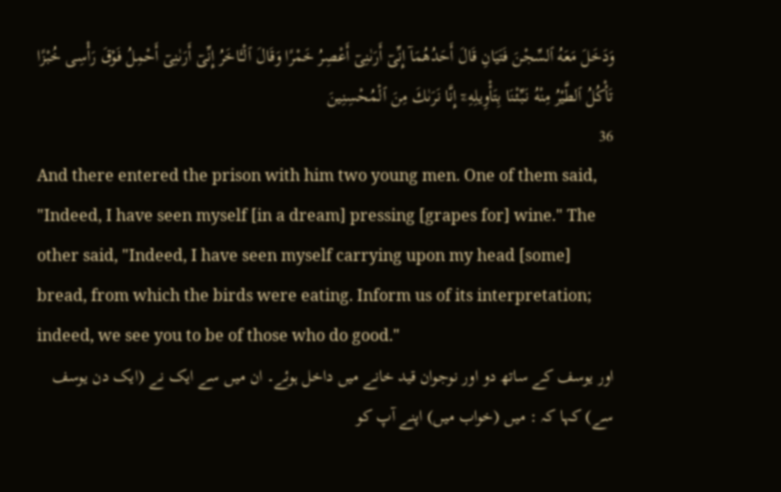وَدَخَلَ مَعَهُ ٱلسِّجْنَ فَتَيَانِ قَالَ أَحَدُهُمَآ إِنِّىٓ أَرَىٰنِىٓ أَعْصِرُ خَمْرًا وَقَالَ ٱلْـَٔاخَرُ إِنِّىٓ أَرَىٰنِىٓ أَحْمِلُ فَوْقَ رَأْسِى خُبْزًا تَأْكُلُ ٱلطَّيْرُ مِنْهُ نَبِّئْنَا بِتَأْوِيلِهِۦٓ إِنَّا نَرَىٰكَ مِنَ ٱلْمُحْسِنِينَ
36
And there entered the prison with him two young men. One of them said, "Indeed, I have seen myself [in a dream] pressing [grapes for] wine." The other said, "Indeed, I have seen myself carrying upon my head [some] bread, from which the birds were eating. Inform us of its interpretation; indeed, we see you to be of those who do good."
اور یوسف کے ساتھ دو اور نوجوان قید خانے میں داخل ہوئے۔ ان میں سے ایک نے (ایک دن یوسف سے) کہا کہ : میں (خواب میں) اپنے آپ کو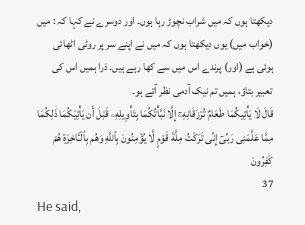دیکھتا ہوں کہ میں شراب نچوڑ رہا ہوں۔ اور دوسرے نے کہا کہ : میں (خواب میں) یوں دیکھتا ہوں کہ میں نے اپنے سر پر روٹی اٹھائی ہوئی ہے (اور) پرندے اس میں سے کھا رہے ہیں۔ ذرا ہمیں اس کی تعبیر بتاؤ، ہمیں تم نیک آدمی نظر آتے ہو۔
قَالَ لَا يَأْتِيكُمَا طَعَامٌ تُرْزَقَانِهِۦٓ إِلَّا نَبَّأْتُكُمَا بِتَأْوِيلِهِۦ قَبْلَ أَن يَأْتِيَكُمَا ذَٰلِكُمَا مِمَّا عَلَّمَنِى رَبِّىٓ إِنِّى تَرَكْتُ مِلَّةَ قَوْمٍ لَّا يُؤْمِنُونَ بِٱللَّهِ وَهُم بِٱلْـَٔاخِرَةِ هُمْ كَٰفِرُونَ
37
He said,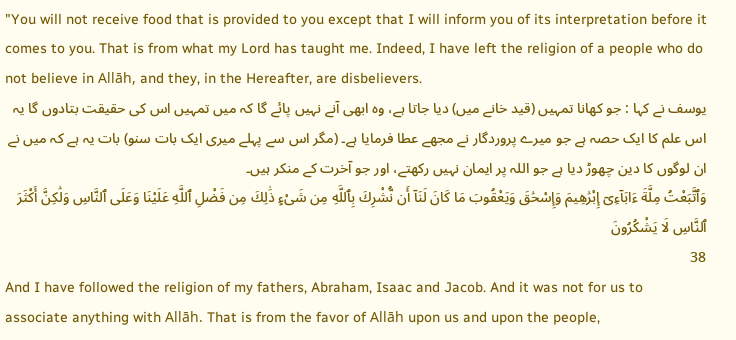"You will not receive food that is provided to you except that I will inform you of its interpretation before it comes to you. That is from what my Lord has taught me. Indeed, I have left the religion of a people who do not believe in Allāh, and they, in the Hereafter, are disbelievers.
یوسف نے کہا : جو کھانا تمہیں (قید خانے میں) دیا جاتا ہے، وہ ابھی آنے نہیں پائے گا کہ میں تمہیں اس کی حقیقت بتادوں گا یہ اس علم کا ایک حصہ ہے جو میرے پروردگار نے مجھے عطا فرمایا ہے۔ (مگر اس سے پہلے میری ایک بات سنو) بات یہ ہے کہ میں نے ان لوگوں کا دین چھوڑ دیا ہے جو اللہ پر ایمان نہیں رکھتے، اور جو آخرت کے منکر ہیں۔
وَٱتَّبَعْتُ مِلَّةَ ءَابَآءِىٓ إِبْرَٰهِيمَ وَإِسْحَٰقَ وَيَعْقُوبَ مَا كَانَ لَنَآ أَن نُّشْرِكَ بِٱللَّهِ مِن شَىْءٍ ذَٰلِكَ مِن فَضْلِ ٱللَّهِ عَلَيْنَا وَعَلَى ٱلنَّاسِ وَلَٰكِنَّ أَكْثَرَ ٱلنَّاسِ لَا يَشْكُرُونَ
38
And I have followed the religion of my fathers, Abraham, Isaac and Jacob. And it was not for us to associate anything with Allāh. That is from the favor of Allāh upon us and upon the people,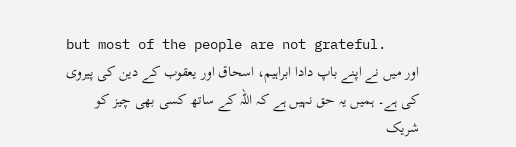but most of the people are not grateful.
اور میں نے اپنے باپ دادا ابراہیم، اسحاق اور یعقوب کے دین کی پیروی کی ہے۔ ہمیں یہ حق نہیں ہے کہ اللہ کے ساتھ کسی بھی چیز کو شریک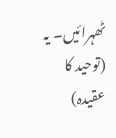ٹھہرائیں۔ یہ (توحید کا عقیدہ)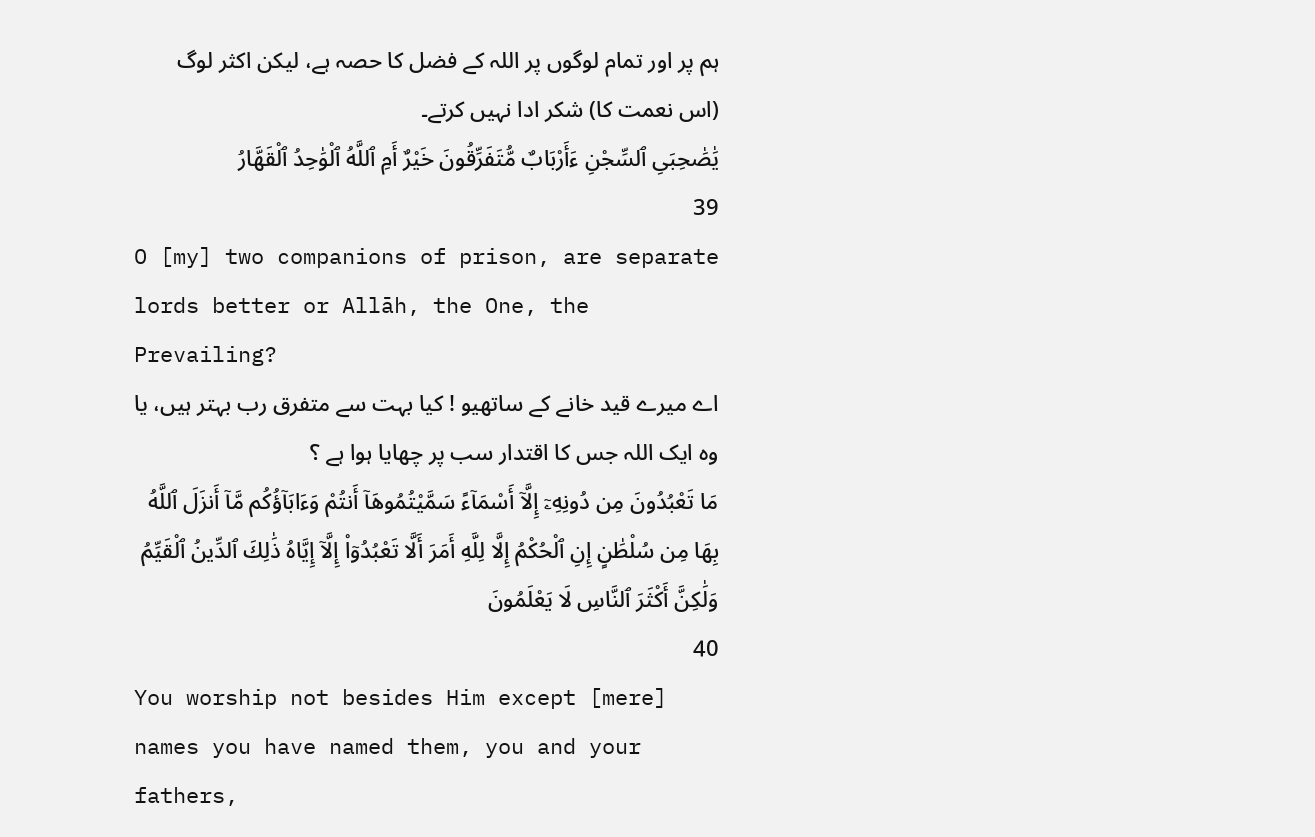ہم پر اور تمام لوگوں پر اللہ کے فضل کا حصہ ہے، لیکن اکثر لوگ (اس نعمت کا) شکر ادا نہیں کرتے۔
يَٰصَٰحِبَىِ ٱلسِّجْنِ ءَأَرْبَابٌ مُّتَفَرِّقُونَ خَيْرٌ أَمِ ٱللَّهُ ٱلْوَٰحِدُ ٱلْقَهَّارُ
39
O [my] two companions of prison, are separate lords better or Allāh, the One, the Prevailing?
اے میرے قید خانے کے ساتھیو ! کیا بہت سے متفرق رب بہتر ہیں، یا وہ ایک اللہ جس کا اقتدار سب پر چھایا ہوا ہے ؟
مَا تَعْبُدُونَ مِن دُونِهِۦٓ إِلَّآ أَسْمَآءً سَمَّيْتُمُوهَآ أَنتُمْ وَءَابَآؤُكُم مَّآ أَنزَلَ ٱللَّهُ بِهَا مِن سُلْطَٰنٍ إِنِ ٱلْحُكْمُ إِلَّا لِلَّهِ أَمَرَ أَلَّا تَعْبُدُوٓا۟ إِلَّآ إِيَّاهُ ذَٰلِكَ ٱلدِّينُ ٱلْقَيِّمُ وَلَٰكِنَّ أَكْثَرَ ٱلنَّاسِ لَا يَعْلَمُونَ
40
You worship not besides Him except [mere] names you have named them, you and your fathers,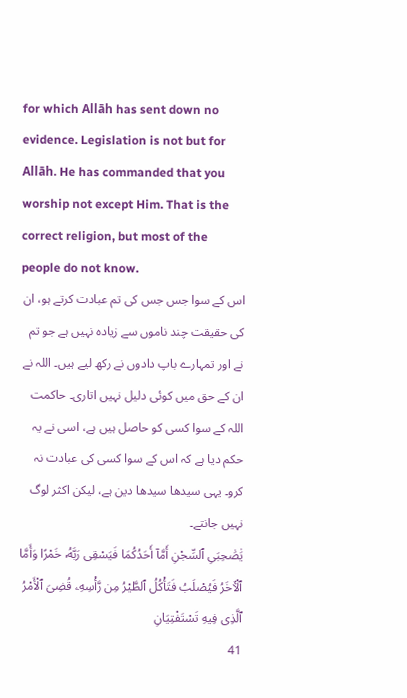for which Allāh has sent down no evidence. Legislation is not but for Allāh. He has commanded that you worship not except Him. That is the correct religion, but most of the people do not know.
اس کے سوا جس جس کی تم عبادت کرتے ہو، ان کی حقیقت چند ناموں سے زیادہ نہیں ہے جو تم نے اور تمہارے باپ دادوں نے رکھ لیے ہیں۔ اللہ نے ان کے حق میں کوئی دلیل نہیں اتاری۔ حاکمت اللہ کے سوا کسی کو حاصل ہیں ہے، اسی نے یہ حکم دیا ہے کہ اس کے سوا کسی کی عبادت نہ کرو۔ یہی سیدھا سیدھا دین ہے، لیکن اکثر لوگ نہیں جانتے۔
يَٰصَٰحِبَىِ ٱلسِّجْنِ أَمَّآ أَحَدُكُمَا فَيَسْقِى رَبَّهُۥ خَمْرًا وَأَمَّا ٱلْـَٔاخَرُ فَيُصْلَبُ فَتَأْكُلُ ٱلطَّيْرُ مِن رَّأْسِهِۦ قُضِىَ ٱلْأَمْرُ ٱلَّذِى فِيهِ تَسْتَفْتِيَانِ
41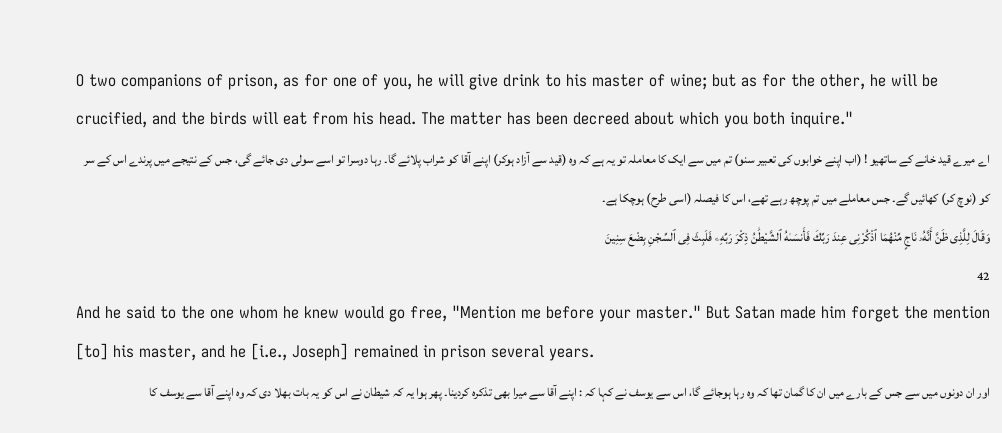O two companions of prison, as for one of you, he will give drink to his master of wine; but as for the other, he will be crucified, and the birds will eat from his head. The matter has been decreed about which you both inquire."
اے میرے قید خانے کے ساتھیو ! (اب اپنے خوابوں کی تعبیر سنو) تم میں سے ایک کا معاملہ تو یہ ہے کہ وہ (قید سے آزاد ہوکر) اپنے آقا کو شراب پلائے گا۔ رہا دوسرا تو اسے سولی دی جائے گی، جس کے نتیجے میں پرندے اس کے سر کو (نوچ کر) کھائیں گے۔ جس معاملے میں تم پوچھ رہے تھے، اس کا فیصلہ (اسی طرح) ہوچکا ہے۔
وَقَالَ لِلَّذِى ظَنَّ أَنَّهُۥ نَاجٍ مِّنْهُمَا ٱذْكُرْنِى عِندَ رَبِّكَ فَأَنسَىٰهُ ٱلشَّيْطَٰنُ ذِكْرَ رَبِّهِۦ فَلَبِثَ فِى ٱلسِّجْنِ بِضْعَ سِنِينَ
42
And he said to the one whom he knew would go free, "Mention me before your master." But Satan made him forget the mention [to] his master, and he [i.e., Joseph] remained in prison several years.
اور ان دونوں میں سے جس کے بارے میں ان کا گمان تھا کہ وہ رہا ہوجائے گا، اس سے یوسف نے کہا کہ : اپنے آقا سے میرا بھی تذکرہ کردینا۔ پھر ہوا یہ کہ شیطان نے اس کو یہ بات بھلا دی کہ وہ اپنے آقا سے یوسف کا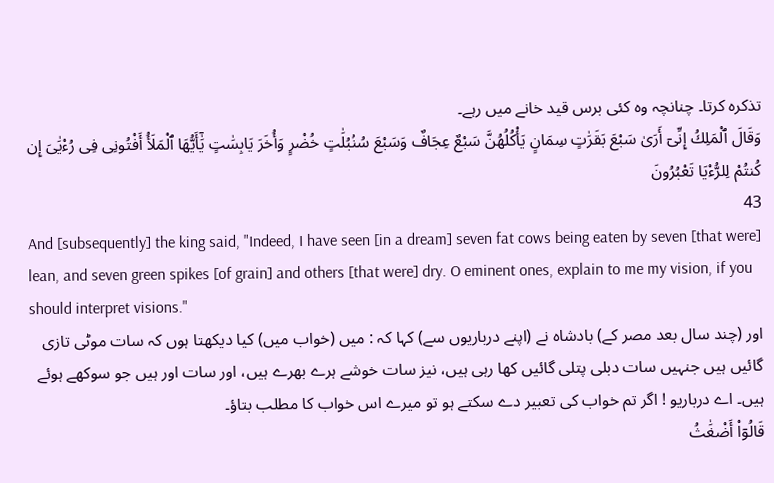تذکرہ کرتا۔ چنانچہ وہ کئی برس قید خانے میں رہے۔
وَقَالَ ٱلْمَلِكُ إِنِّىٓ أَرَىٰ سَبْعَ بَقَرَٰتٍ سِمَانٍ يَأْكُلُهُنَّ سَبْعٌ عِجَافٌ وَسَبْعَ سُنۢبُلَٰتٍ خُضْرٍ وَأُخَرَ يَابِسَٰتٍ يَٰٓأَيُّهَا ٱلْمَلَأُ أَفْتُونِى فِى رُءْيَٰىَ إِن كُنتُمْ لِلرُّءْيَا تَعْبُرُونَ
43
And [subsequently] the king said, "Indeed, I have seen [in a dream] seven fat cows being eaten by seven [that were] lean, and seven green spikes [of grain] and others [that were] dry. O eminent ones, explain to me my vision, if you should interpret visions."
اور (چند سال بعد مصر کے) بادشاہ نے (اپنے درباریوں سے) کہا کہ : میں (خواب میں) کیا دیکھتا ہوں کہ سات موٹی تازی گائیں ہیں جنہیں سات دبلی پتلی گائیں کھا رہی ہیں، نیز سات خوشے ہرے بھرے ہیں، اور سات اور ہیں جو سوکھے ہوئے ہیں۔ اے درباریو ! اگر تم خواب کی تعبیر دے سکتے ہو تو میرے اس خواب کا مطلب بتاؤ۔
قَالُوٓا۟ أَضْغَٰثُ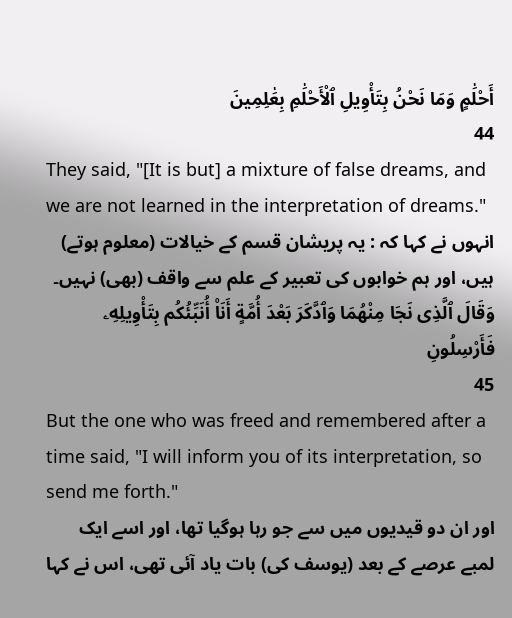أَحْلَٰمٍ وَمَا نَحْنُ بِتَأْوِيلِ ٱلْأَحْلَٰمِ بِعَٰلِمِينَ
44
They said, "[It is but] a mixture of false dreams, and we are not learned in the interpretation of dreams."
انہوں نے کہا کہ : یہ پریشان قسم کے خیالات (معلوم ہوتے) ہیں، اور ہم خوابوں کی تعبیر کے علم سے واقف (بھی) نہیں۔
وَقَالَ ٱلَّذِى نَجَا مِنْهُمَا وَٱدَّكَرَ بَعْدَ أُمَّةٍ أَنَا۠ أُنَبِّئُكُم بِتَأْوِيلِهِۦ فَأَرْسِلُونِ
45
But the one who was freed and remembered after a time said, "I will inform you of its interpretation, so send me forth."
اور ان دو قیدیوں میں سے جو رہا ہوگیا تھا، اور اسے ایک لمبے عرصے کے بعد (یوسف کی) بات یاد آئی تھی، اس نے کہا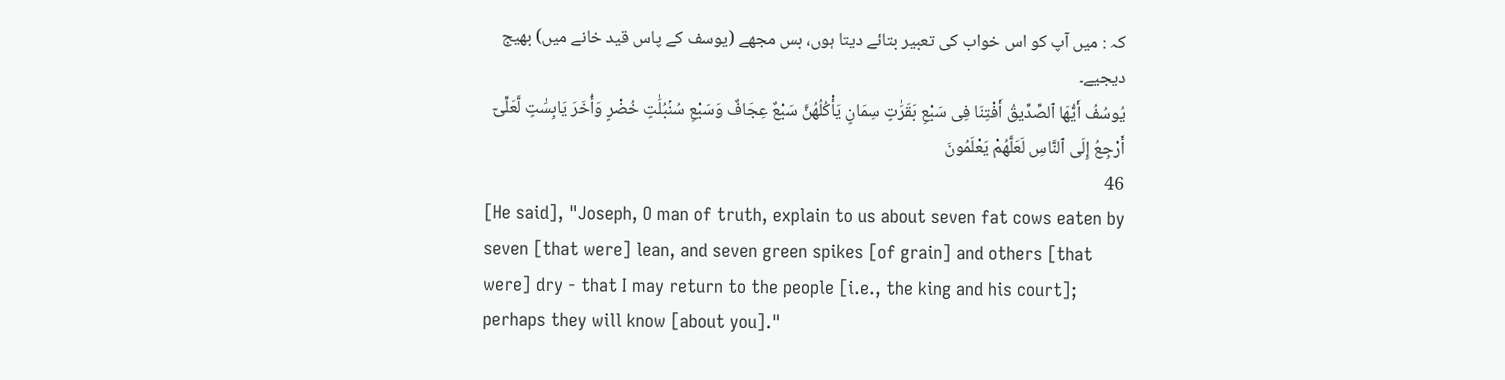کہ : میں آپ کو اس خواب کی تعبیر بتائے دیتا ہوں، بس مجھے (یوسف کے پاس قید خانے میں) بھیج دیجیے۔
يُوسُفُ أَيُّهَا ٱلصِّدِّيقُ أَفْتِنَا فِى سَبْعِ بَقَرَٰتٍ سِمَانٍ يَأْكُلُهُنَّ سَبْعٌ عِجَافٌ وَسَبْعِ سُنۢبُلَٰتٍ خُضْرٍ وَأُخَرَ يَابِسَٰتٍ لَّعَلِّىٓ أَرْجِعُ إِلَى ٱلنَّاسِ لَعَلَّهُمْ يَعْلَمُونَ
46
[He said], "Joseph, O man of truth, explain to us about seven fat cows eaten by seven [that were] lean, and seven green spikes [of grain] and others [that were] dry - that I may return to the people [i.e., the king and his court]; perhaps they will know [about you]."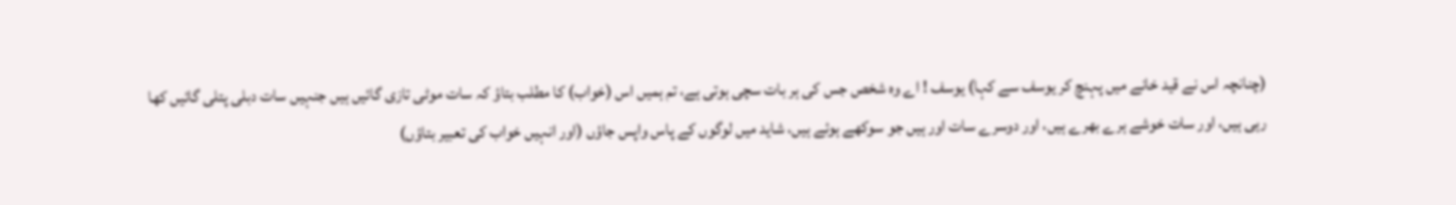(چنانچہ اس نے قید خانے میں پہنچ کر یوسف سے کہا) یوسف ! اے وہ شخص جس کی ہر بات سچی ہوتی ہے، تم ہمیں اس (خواب) کا مطلب بتاؤ کہ سات موٹی تازی گائیں ہیں جنہیں سات دبلی پتلی گائیں کھا رہی ہیں، اور سات خوشے ہرے بھرے ہیں، اور دوسرے سات اور ہیں جو سوکھے ہوئے ہیں، شاید میں لوگوں کے پاس واپس جاؤں (اور انہیں خواب کی تعبیر بتاؤں)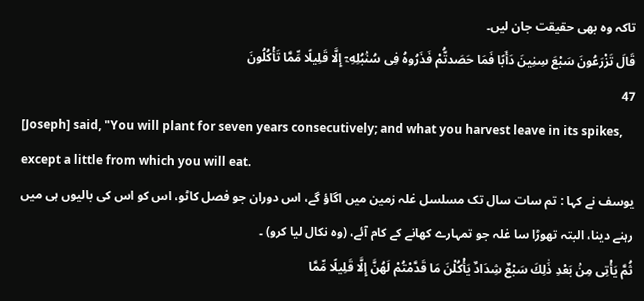تاکہ وہ بھی حقیقت جان لیں۔
قَالَ تَزْرَعُونَ سَبْعَ سِنِينَ دَأَبًا فَمَا حَصَدتُّمْ فَذَرُوهُ فِى سُنۢبُلِهِۦٓ إِلَّا قَلِيلًا مِّمَّا تَأْكُلُونَ
47
[Joseph] said, "You will plant for seven years consecutively; and what you harvest leave in its spikes, except a little from which you will eat.
یوسف نے کہا : تم سات سال تک مسلسل غلہ زمین میں اگاؤ گے، اس دوران جو فصل کاٹو، اس کو اس کی بالیوں ہی میں رہنے دینا، البتہ تھوڑا سا غلہ جو تمہارے کھانے کے کام آئے، (وہ نکال لیا کرو) ۔
ثُمَّ يَأْتِى مِنۢ بَعْدِ ذَٰلِكَ سَبْعٌ شِدَادٌ يَأْكُلْنَ مَا قَدَّمْتُمْ لَهُنَّ إِلَّا قَلِيلًا مِّمَّا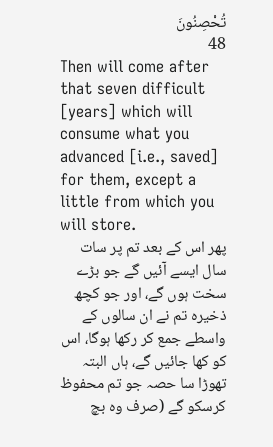تُحْصِنُونَ
48
Then will come after that seven difficult [years] which will consume what you advanced [i.e., saved] for them, except a little from which you will store.
پھر اس کے بعد تم پر سات سال ایسے آئیں گے جو بڑے سخت ہوں گے، اور جو کچھ ذخیرہ تم نے ان سالوں کے واسطے جمع کر رکھا ہوگا، اس کو کھا جائیں گے، ہاں البتہ تھوڑا سا حصہ جو تم محفوظ کرسکو گے (صرف وہ بچ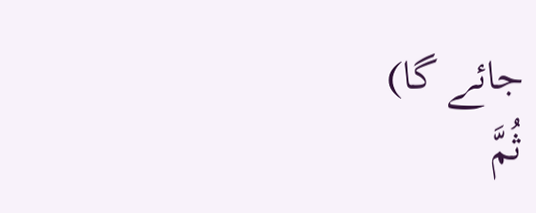جائے گا)
ثُمَّ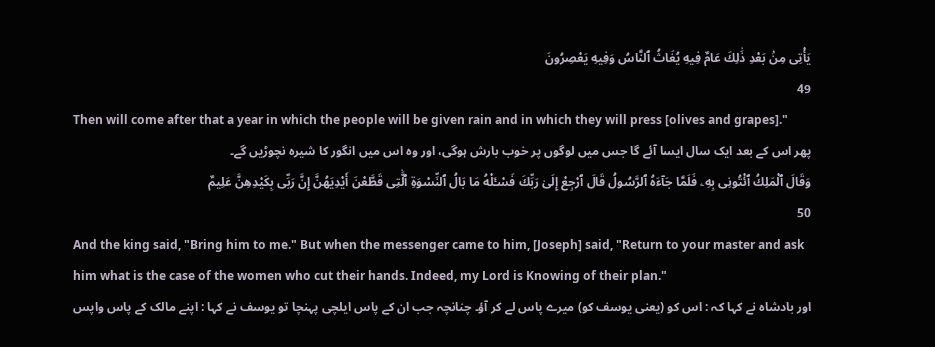يَأْتِى مِنۢ بَعْدِ ذَٰلِكَ عَامٌ فِيهِ يُغَاثُ ٱلنَّاسُ وَفِيهِ يَعْصِرُونَ
49
Then will come after that a year in which the people will be given rain and in which they will press [olives and grapes]."
پھر اس کے بعد ایک سال ایسا آئے گا جس میں لوگوں پر خوب بارش ہوگی، اور وہ اس میں انگور کا شیرہ نچوڑیں گے۔
وَقَالَ ٱلْمَلِكُ ٱئْتُونِى بِهِۦ فَلَمَّا جَآءَهُ ٱلرَّسُولُ قَالَ ٱرْجِعْ إِلَىٰ رَبِّكَ فَسْـَٔلْهُ مَا بَالُ ٱلنِّسْوَةِ ٱلَّٰتِى قَطَّعْنَ أَيْدِيَهُنَّ إِنَّ رَبِّى بِكَيْدِهِنَّ عَلِيمٌ
50
And the king said, "Bring him to me." But when the messenger came to him, [Joseph] said, "Return to your master and ask him what is the case of the women who cut their hands. Indeed, my Lord is Knowing of their plan."
اور بادشاہ نے کہا کہ : اس کو (یعنی یوسف کو) میرے پاس لے کر آؤ۔ چنانچہ جب ان کے پاس ایلچی پہنچا تو یوسف نے کہا : اپنے مالک کے پاس واپس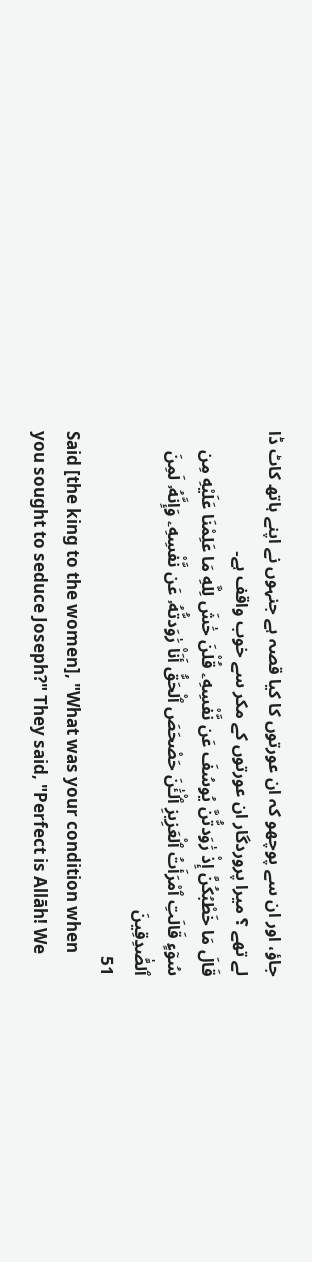جاؤ، اور ان سے پوچھو کہ ان عورتوں کا کیا قصہ ہے جنہوں نے اپنے ہاتھ کاٹ ڈا لے تھے ؟ میرا پروردگار ان عورتوں کے مکر سے خوب واقف ہے۔
قَالَ مَا خَطْبُكُنَّ إِذْ رَٰوَدتُّنَّ يُوسُفَ عَن نَّفْسِهِۦ قُلْنَ حَٰشَ لِلَّهِ مَا عَلِمْنَا عَلَيْهِ مِن سُوٓءٍ قَالَتِ ٱمْرَأَتُ ٱلْعَزِيزِ ٱلْـَٰٔنَ حَصْحَصَ ٱلْحَقُّ أَنَا۠ رَٰوَدتُّهُۥ عَن نَّفْسِهِۦ وَإِنَّهُۥ لَمِنَ ٱلصَّٰدِقِينَ
51
Said [the king to the women], "What was your condition when you sought to seduce Joseph?" They said, "Perfect is Allāh! We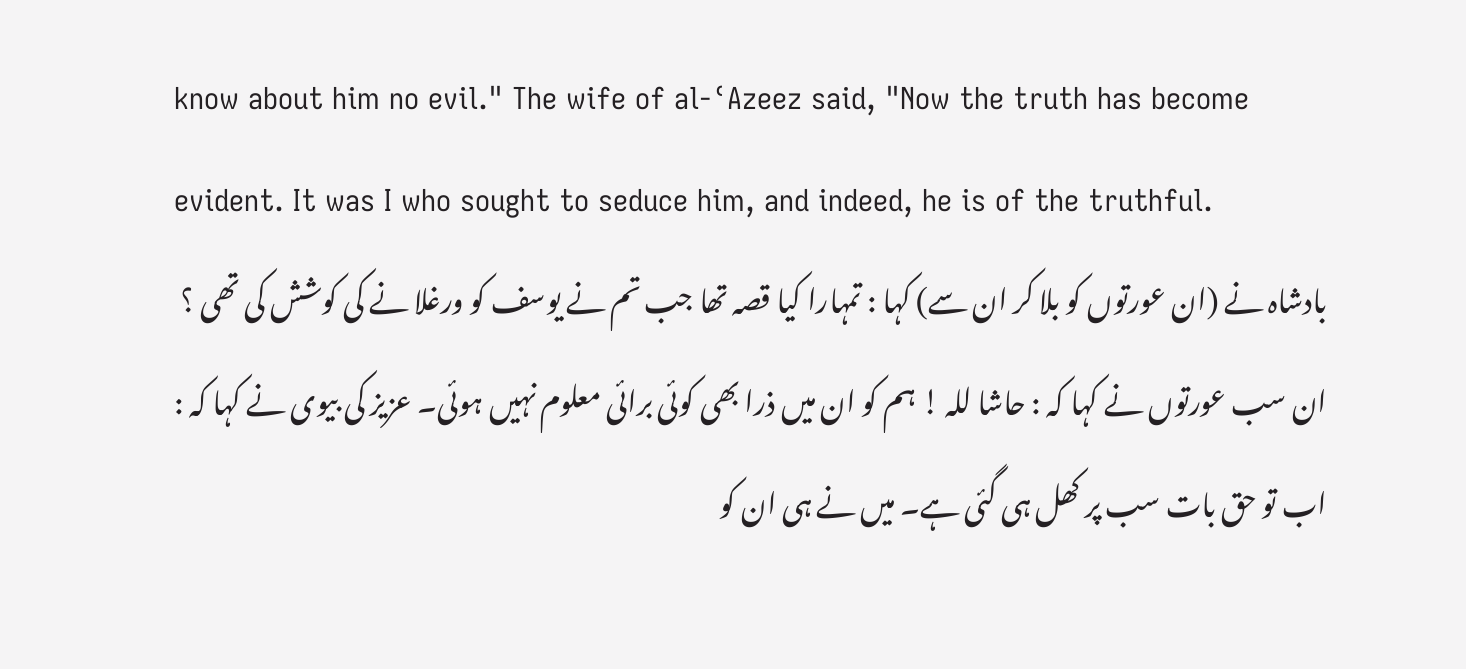know about him no evil." The wife of al-ʿAzeez said, "Now the truth has become evident. It was I who sought to seduce him, and indeed, he is of the truthful.
بادشاہ نے (ان عورتوں کو بلا کر ان سے) کہا : تمہارا کیا قصہ تھا جب تم نے یوسف کو ورغلا نے کی کوشش کی تھی ؟ ان سب عورتوں نے کہا کہ : حاشا للہ ! ہم کو ان میں ذرا بھی کوئی برائی معلوم نہیں ہوئی۔ عزیز کی بیوی نے کہا کہ : اب تو حق بات سب پر کھل ہی گئی ہے۔ میں نے ہی ان کو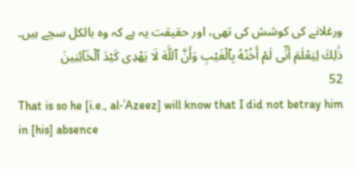ورغلانے کی کوشش کی تھی، اور حقیقت یہ ہے کہ وہ بالکل سچے ہیں۔
ذَٰلِكَ لِيَعْلَمَ أَنِّى لَمْ أَخُنْهُ بِٱلْغَيْبِ وَأَنَّ ٱللَّهَ لَا يَهْدِى كَيْدَ ٱلْخَآئِنِينَ
52
That is so he [i.e., al-ʿAzeez] will know that I did not betray him in [his] absence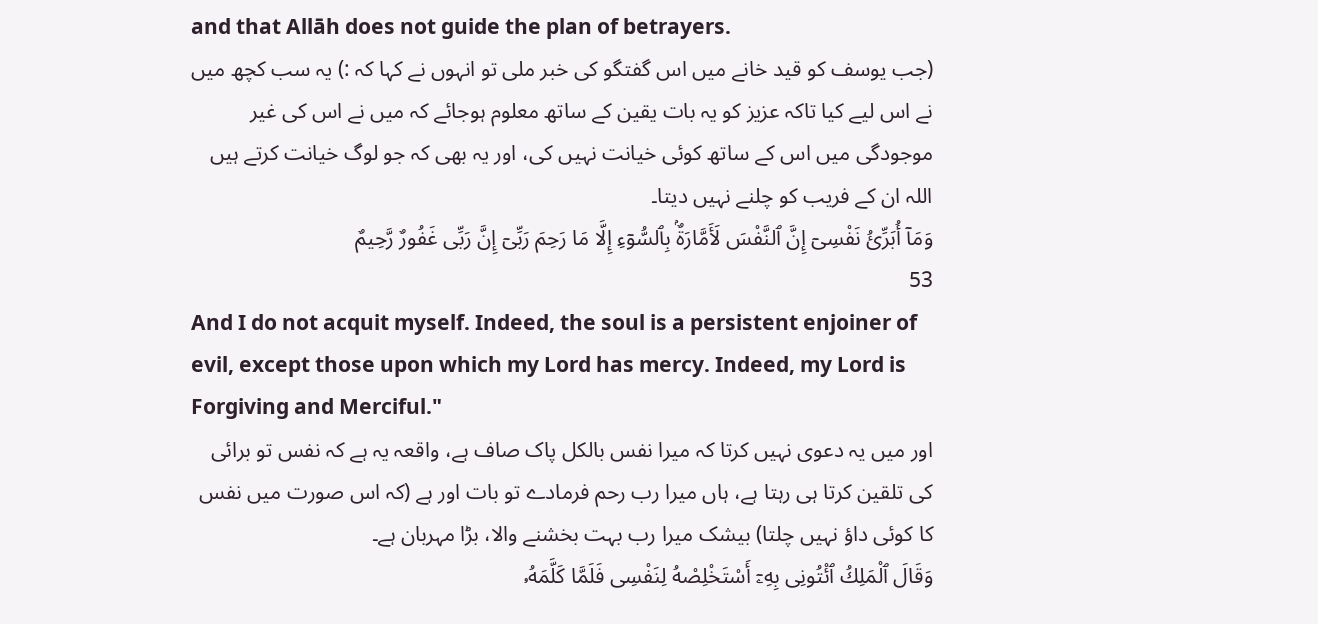and that Allāh does not guide the plan of betrayers.
(جب یوسف کو قید خانے میں اس گفتگو کی خبر ملی تو انہوں نے کہا کہ :) یہ سب کچھ میں نے اس لیے کیا تاکہ عزیز کو یہ بات یقین کے ساتھ معلوم ہوجائے کہ میں نے اس کی غیر موجودگی میں اس کے ساتھ کوئی خیانت نہیں کی، اور یہ بھی کہ جو لوگ خیانت کرتے ہیں اللہ ان کے فریب کو چلنے نہیں دیتا۔
وَمَآ أُبَرِّئُ نَفْسِىٓ إِنَّ ٱلنَّفْسَ لَأَمَّارَةٌۢ بِٱلسُّوٓءِ إِلَّا مَا رَحِمَ رَبِّىٓ إِنَّ رَبِّى غَفُورٌ رَّحِيمٌ
53
And I do not acquit myself. Indeed, the soul is a persistent enjoiner of evil, except those upon which my Lord has mercy. Indeed, my Lord is Forgiving and Merciful."
اور میں یہ دعوی نہیں کرتا کہ میرا نفس بالکل پاک صاف ہے، واقعہ یہ ہے کہ نفس تو برائی کی تلقین کرتا ہی رہتا ہے، ہاں میرا رب رحم فرمادے تو بات اور ہے (کہ اس صورت میں نفس کا کوئی داؤ نہیں چلتا) بیشک میرا رب بہت بخشنے والا، بڑا مہربان ہے۔
وَقَالَ ٱلْمَلِكُ ٱئْتُونِى بِهِۦٓ أَسْتَخْلِصْهُ لِنَفْسِى فَلَمَّا كَلَّمَهُۥ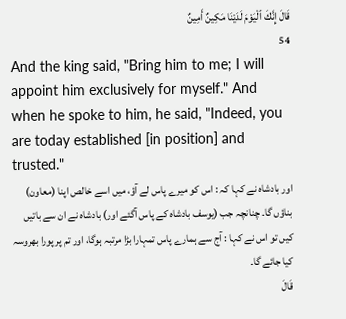قَالَ إِنَّكَ ٱلْيَوْمَ لَدَيْنَا مَكِينٌ أَمِينٌ
54
And the king said, "Bring him to me; I will appoint him exclusively for myself." And when he spoke to him, he said, "Indeed, you are today established [in position] and trusted."
اور بادشاہ نے کہا کہ : اس کو میرے پاس لے آؤ، میں اسے خالص اپنا (معاون) بناؤں گا۔ چنانچہ جب (یوسف بادشاہ کے پاس آگئے اور) بادشاہ نے ان سے باتیں کیں تو اس نے کہا : آج سے ہمارے پاس تمہارا بڑا مرتبہ ہوگا، اور تم پر پورا بھروسہ کیا جائے گا۔
قَالَ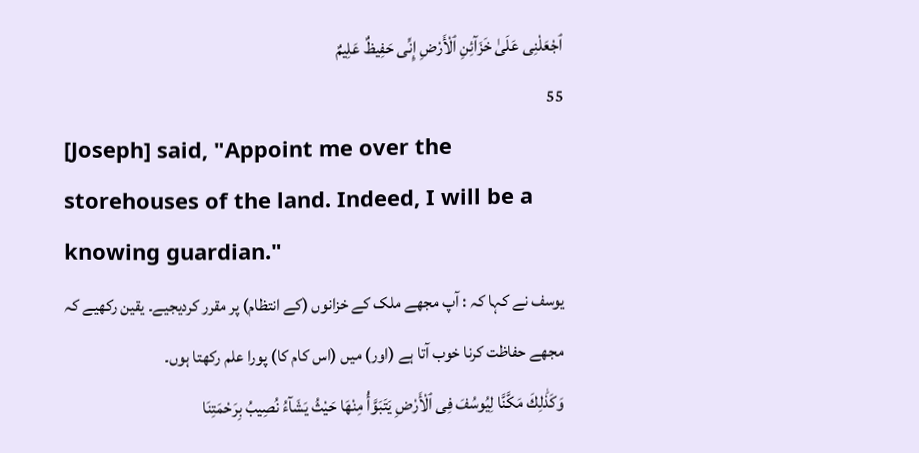ٱجْعَلْنِى عَلَىٰ خَزَآئِنِ ٱلْأَرْضِ إِنِّى حَفِيظٌ عَلِيمٌ
55
[Joseph] said, "Appoint me over the storehouses of the land. Indeed, I will be a knowing guardian."
یوسف نے کہا کہ : آپ مجھے ملک کے خزانوں (کے انتظام) پر مقرر کردیجیے۔ یقین رکھیے کہ مجھے حفاظت کرنا خوب آتا ہے (اور) میں (اس کام کا) پورا علم رکھتا ہوں۔
وَكَذَٰلِكَ مَكَّنَّا لِيُوسُفَ فِى ٱلْأَرْضِ يَتَبَوَّأُ مِنْهَا حَيْثُ يَشَآءُ نُصِيبُ بِرَحْمَتِنَا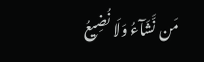مَن نَّشَآءُ وَلَا نُضِيعُ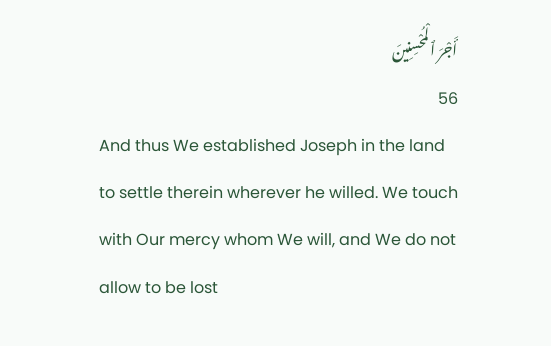أَجْرَ ٱلْمُحْسِنِينَ
56
And thus We established Joseph in the land to settle therein wherever he willed. We touch with Our mercy whom We will, and We do not allow to be lost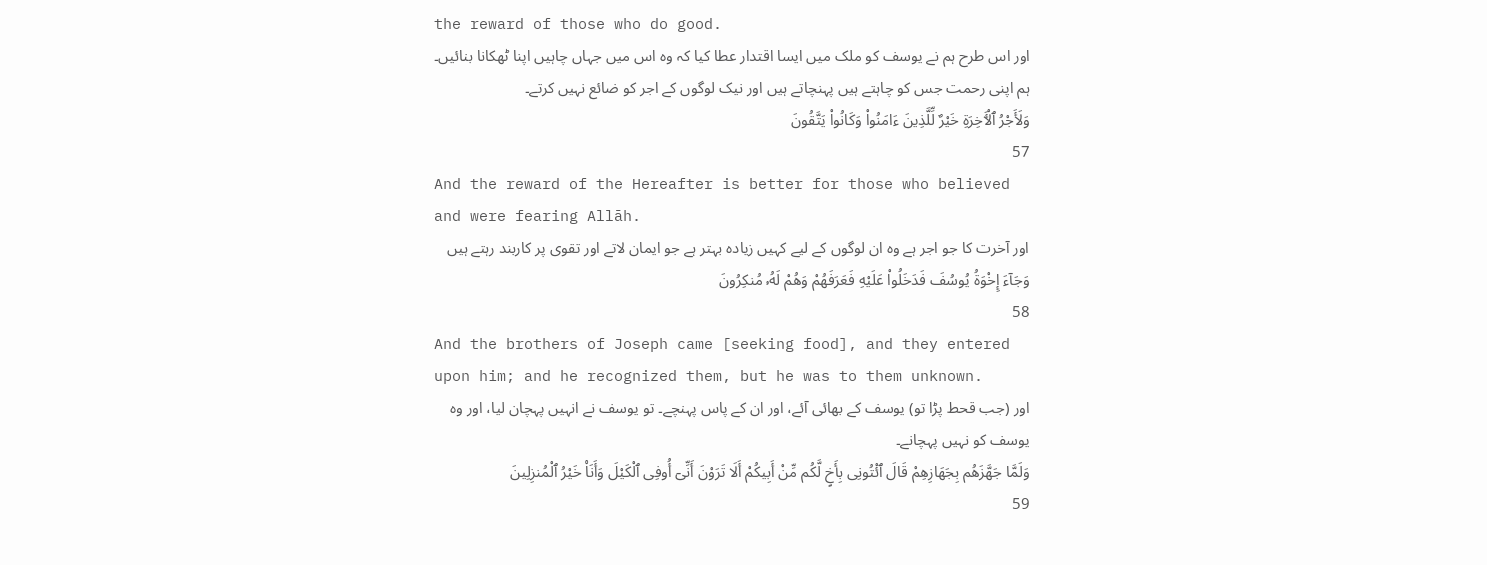the reward of those who do good.
اور اس طرح ہم نے یوسف کو ملک میں ایسا اقتدار عطا کیا کہ وہ اس میں جہاں چاہیں اپنا ٹھکانا بنائیں۔ ہم اپنی رحمت جس کو چاہتے ہیں پہنچاتے ہیں اور نیک لوگوں کے اجر کو ضائع نہیں کرتے۔
وَلَأَجْرُ ٱلْـَٔاخِرَةِ خَيْرٌ لِّلَّذِينَ ءَامَنُوا۟ وَكَانُوا۟ يَتَّقُونَ
57
And the reward of the Hereafter is better for those who believed and were fearing Allāh.
اور آخرت کا جو اجر ہے وہ ان لوگوں کے لیے کہیں زیادہ بہتر ہے جو ایمان لاتے اور تقوی پر کاربند رہتے ہیں
وَجَآءَ إِخْوَةُ يُوسُفَ فَدَخَلُوا۟ عَلَيْهِ فَعَرَفَهُمْ وَهُمْ لَهُۥ مُنكِرُونَ
58
And the brothers of Joseph came [seeking food], and they entered upon him; and he recognized them, but he was to them unknown.
اور (جب قحط پڑا تو) یوسف کے بھائی آئے، اور ان کے پاس پہنچے۔ تو یوسف نے انہیں پہچان لیا، اور وہ یوسف کو نہیں پہچانے۔
وَلَمَّا جَهَّزَهُم بِجَهَازِهِمْ قَالَ ٱئْتُونِى بِأَخٍ لَّكُم مِّنْ أَبِيكُمْ أَلَا تَرَوْنَ أَنِّىٓ أُوفِى ٱلْكَيْلَ وَأَنَا۠ خَيْرُ ٱلْمُنزِلِينَ
59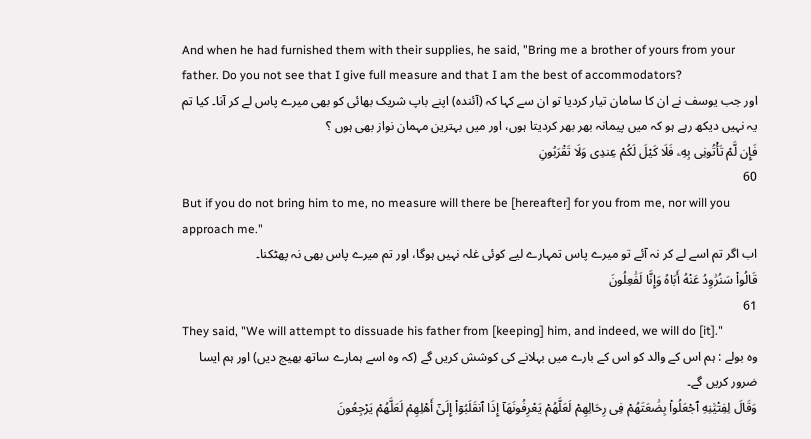And when he had furnished them with their supplies, he said, "Bring me a brother of yours from your father. Do you not see that I give full measure and that I am the best of accommodators?
اور جب یوسف نے ان کا سامان تیار کردیا تو ان سے کہا کہ (آئندہ) اپنے باپ شریک بھائی کو بھی میرے پاس لے کر آنا۔ کیا تم یہ نہیں دیکھ رہے ہو کہ میں پیمانہ بھر بھر کردیتا ہوں، اور میں بہترین مہمان نواز بھی ہوں ؟
فَإِن لَّمْ تَأْتُونِى بِهِۦ فَلَا كَيْلَ لَكُمْ عِندِى وَلَا تَقْرَبُونِ
60
But if you do not bring him to me, no measure will there be [hereafter] for you from me, nor will you approach me."
اب اگر تم اسے لے کر نہ آئے تو میرے پاس تمہارے لیے کوئی غلہ نہیں ہوگا، اور تم میرے پاس بھی نہ پھٹکنا۔
قَالُوا۟ سَنُرَٰوِدُ عَنْهُ أَبَاهُ وَإِنَّا لَفَٰعِلُونَ
61
They said, "We will attempt to dissuade his father from [keeping] him, and indeed, we will do [it]."
وہ بولے : ہم اس کے والد کو اس کے بارے میں بہلانے کی کوشش کریں گے (کہ وہ اسے ہمارے ساتھ بھیج دیں) اور ہم ایسا ضرور کریں گے۔
وَقَالَ لِفِتْيَٰنِهِ ٱجْعَلُوا۟ بِضَٰعَتَهُمْ فِى رِحَالِهِمْ لَعَلَّهُمْ يَعْرِفُونَهَآ إِذَا ٱنقَلَبُوٓا۟ إِلَىٰٓ أَهْلِهِمْ لَعَلَّهُمْ يَرْجِعُونَ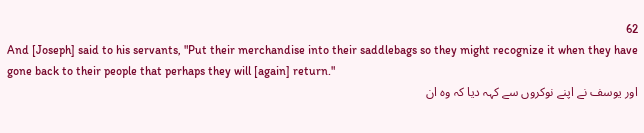62
And [Joseph] said to his servants, "Put their merchandise into their saddlebags so they might recognize it when they have gone back to their people that perhaps they will [again] return."
اور یوسف نے اپنے نوکروں سے کہہ دیا کہ وہ ان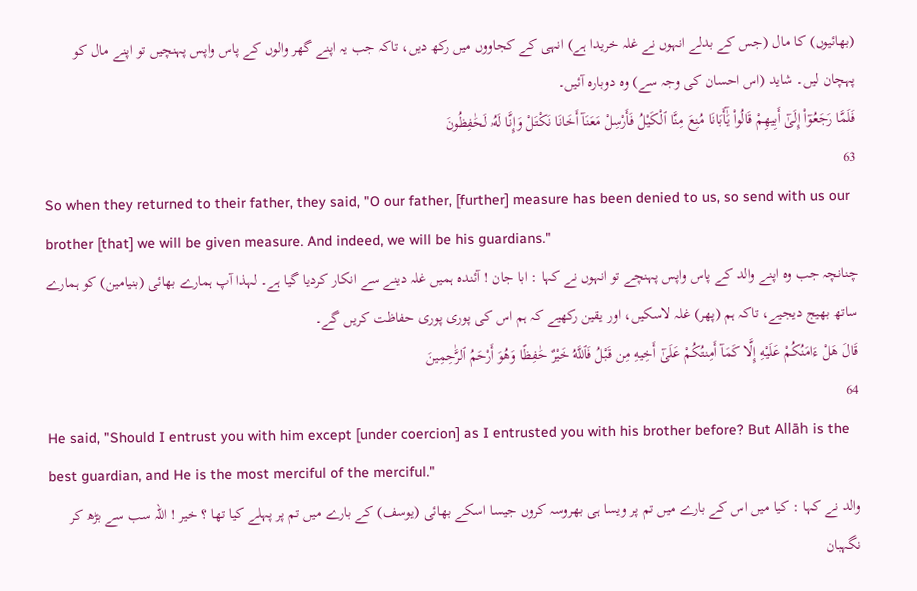(بھائیوں) کا مال (جس کے بدلے انہوں نے غلہ خریدا ہے) انہی کے کجاووں میں رکھ دیں، تاکہ جب یہ اپنے گھر والوں کے پاس واپس پہنچیں تو اپنے مال کو پہچان لیں۔ شاید (اس احسان کی وجہ سے) وہ دوبارہ آئیں۔
فَلَمَّا رَجَعُوٓا۟ إِلَىٰٓ أَبِيهِمْ قَالُوا۟ يَٰٓأَبَانَا مُنِعَ مِنَّا ٱلْكَيْلُ فَأَرْسِلْ مَعَنَآ أَخَانَا نَكْتَلْ وَإِنَّا لَهُۥ لَحَٰفِظُونَ
63
So when they returned to their father, they said, "O our father, [further] measure has been denied to us, so send with us our brother [that] we will be given measure. And indeed, we will be his guardians."
چنانچہ جب وہ اپنے والد کے پاس واپس پہنچے تو انہوں نے کہا : ابا جان ! آئندہ ہمیں غلہ دینے سے انکار کردیا گیا ہے۔ لہذا آپ ہمارے بھائی (بنیامین) کو ہمارے ساتھ بھیج دیجیے، تاکہ ہم (پھر) غلہ لاسکیں، اور یقین رکھیے کہ ہم اس کی پوری پوری حفاظت کریں گے۔
قَالَ هَلْ ءَامَنُكُمْ عَلَيْهِ إِلَّا كَمَآ أَمِنتُكُمْ عَلَىٰٓ أَخِيهِ مِن قَبْلُ فَٱللَّهُ خَيْرٌ حَٰفِظًا وَهُوَ أَرْحَمُ ٱلرَّٰحِمِينَ
64
He said, "Should I entrust you with him except [under coercion] as I entrusted you with his brother before? But Allāh is the best guardian, and He is the most merciful of the merciful."
والد نے کہا : کیا میں اس کے بارے میں تم پر ویسا ہی بھروسہ کروں جیسا اسکے بھائی (یوسف) کے بارے میں تم پر پہلے کیا تھا ؟ خیر ! اللہ سب سے بڑھ کر نگہبان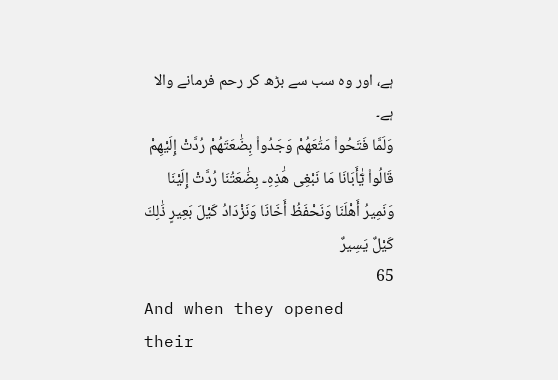ہے، اور وہ سب سے بڑھ کر رحم فرمانے والا ہے۔
وَلَمَّا فَتَحُوا۟ مَتَٰعَهُمْ وَجَدُوا۟ بِضَٰعَتَهُمْ رُدَّتْ إِلَيْهِمْ قَالُوا۟ يَٰٓأَبَانَا مَا نَبْغِى هَٰذِهِۦ بِضَٰعَتُنَا رُدَّتْ إِلَيْنَا وَنَمِيرُ أَهْلَنَا وَنَحْفَظُ أَخَانَا وَنَزْدَادُ كَيْلَ بَعِيرٍ ذَٰلِكَ كَيْلٌ يَسِيرٌ
65
And when they opened their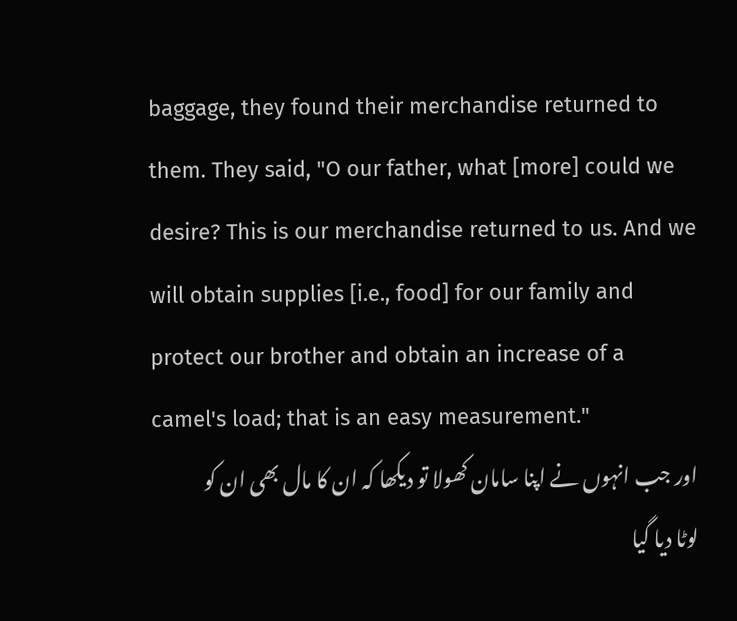baggage, they found their merchandise returned to them. They said, "O our father, what [more] could we desire? This is our merchandise returned to us. And we will obtain supplies [i.e., food] for our family and protect our brother and obtain an increase of a camel's load; that is an easy measurement."
اور جب انہوں نے اپنا سامان کھولا تو دیکھا کہ ان کا مال بھی ان کو لوٹا دیا گیا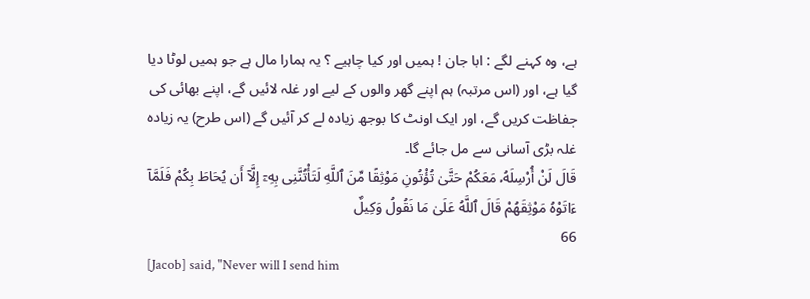ہے، وہ کہنے لگے : ابا جان ! ہمیں اور کیا چاہیے ؟ یہ ہمارا مال ہے جو ہمیں لوٹا دیا گیا ہے، اور (اس مرتبہ) ہم اپنے گھر والوں کے لیے اور غلہ لائیں گے، اپنے بھائی کی حٖفاظت کریں گے، اور ایک اونٹ کا بوجھ زیادہ لے کر آئیں گے (اس طرح) یہ زیادہ غلہ بڑی آسانی سے مل جائے گا۔
قَالَ لَنْ أُرْسِلَهُۥ مَعَكُمْ حَتَّىٰ تُؤْتُونِ مَوْثِقًا مِّنَ ٱللَّهِ لَتَأْتُنَّنِى بِهِۦٓ إِلَّآ أَن يُحَاطَ بِكُمْ فَلَمَّآ ءَاتَوْهُ مَوْثِقَهُمْ قَالَ ٱللَّهُ عَلَىٰ مَا نَقُولُ وَكِيلٌ
66
[Jacob] said, "Never will I send him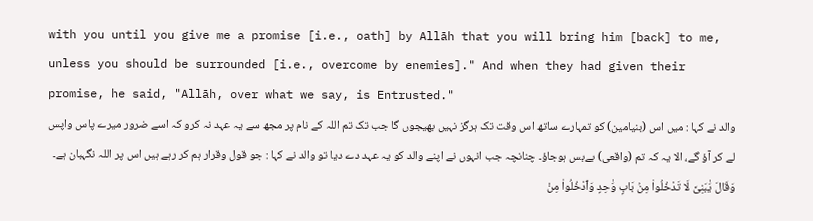with you until you give me a promise [i.e., oath] by Allāh that you will bring him [back] to me, unless you should be surrounded [i.e., overcome by enemies]." And when they had given their promise, he said, "Allāh, over what we say, is Entrusted."
والد نے کہا : میں اس (بنیامین) کو تمہارے ساتھ اس وقت تک ہرگز نہیں بھیجوں گا جب تک تم اللہ کے نام پر مجھ سے یہ عہد نہ کرو کہ اسے ضرور میرے پاس واپس لے کر آؤ گے، الا یہ کہ تم (واقعی) بےبس ہوجاؤ۔ چنانچہ جب انہوں نے اپنے والد کو یہ عہد دے دیا تو والد نے کہا : جو قول وقرار ہم کر رہے ہیں اس پر اللہ نگہبان ہے۔
وَقَالَ يَٰبَنِىَّ لَا تَدْخُلُوا۟ مِنۢ بَابٍ وَٰحِدٍ وَٱدْخُلُوا۟ مِنْ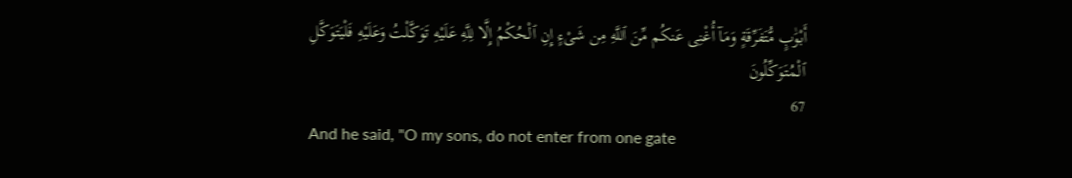أَبْوَٰبٍ مُّتَفَرِّقَةٍ وَمَآ أُغْنِى عَنكُم مِّنَ ٱللَّهِ مِن شَىْءٍ إِنِ ٱلْحُكْمُ إِلَّا لِلَّهِ عَلَيْهِ تَوَكَّلْتُ وَعَلَيْهِ فَلْيَتَوَكَّلِ ٱلْمُتَوَكِّلُونَ
67
And he said, "O my sons, do not enter from one gate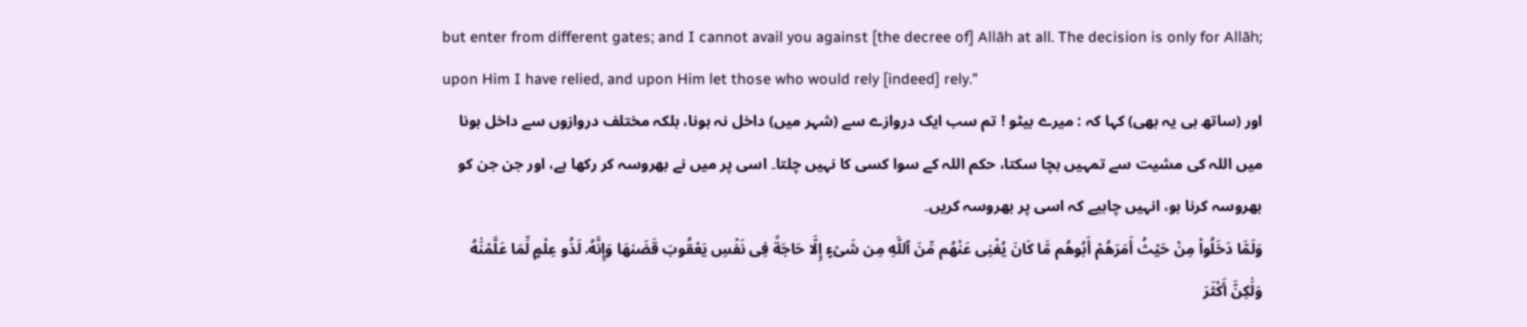but enter from different gates; and I cannot avail you against [the decree of] Allāh at all. The decision is only for Allāh; upon Him I have relied, and upon Him let those who would rely [indeed] rely."
اور (ساتھ ہی یہ بھی) کہا کہ : میرے بیٹو ! تم سب ایک دروازے سے (شہر میں) داخل نہ ہونا، بلکہ مختلف دروازوں سے داخل ہونا میں اللہ کی مشیت سے تمہیں بچا سکتا، حکم اللہ کے سوا کسی کا نہیں چلتا۔ اسی پر میں نے بھروسہ کر رکھا ہے، اور جن جن کو بھروسہ کرنا ہو، انہیں چاہیے کہ اسی پر بھروسہ کریں۔
وَلَمَّا دَخَلُوا۟ مِنْ حَيْثُ أَمَرَهُمْ أَبُوهُم مَّا كَانَ يُغْنِى عَنْهُم مِّنَ ٱللَّهِ مِن شَىْءٍ إِلَّا حَاجَةً فِى نَفْسِ يَعْقُوبَ قَضَىٰهَا وَإِنَّهُۥ لَذُو عِلْمٍ لِّمَا عَلَّمْنَٰهُ وَلَٰكِنَّ أَكْثَرَ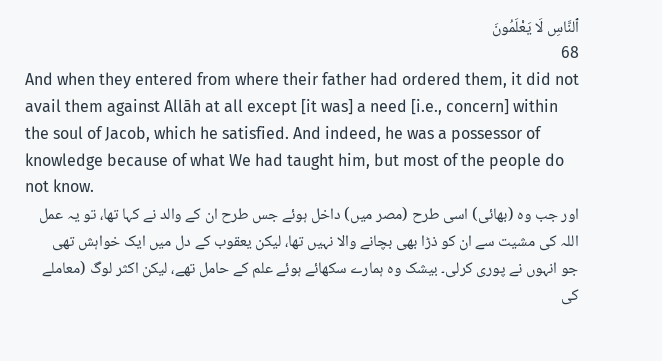ٱلنَّاسِ لَا يَعْلَمُونَ
68
And when they entered from where their father had ordered them, it did not avail them against Allāh at all except [it was] a need [i.e., concern] within the soul of Jacob, which he satisfied. And indeed, he was a possessor of knowledge because of what We had taught him, but most of the people do not know.
اور جب وہ (بھائی) اسی طرح (مصر میں) داخل ہوئے جس طرح ان کے والد نے کہا تھا، تو یہ عمل اللہ کی مشیت سے ان کو ذڑا بھی بچانے والا نہیں تھا، لیکن یعقوب کے دل میں ایک خواہش تھی جو انہوں نے پوری کرلی۔ بیشک وہ ہمارے سکھائے ہوئے علم کے حامل تھے، لیکن اکثر لوگ (معاملے کی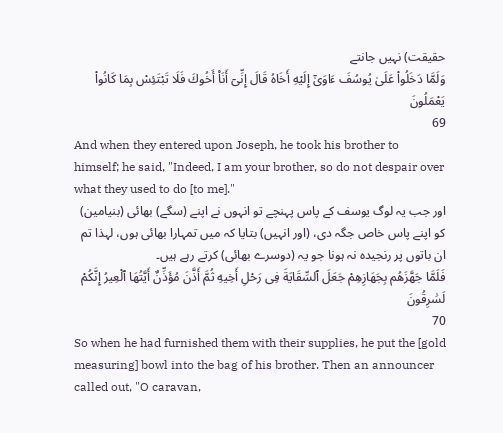حقیقت) نہیں جانتے
وَلَمَّا دَخَلُوا۟ عَلَىٰ يُوسُفَ ءَاوَىٰٓ إِلَيْهِ أَخَاهُ قَالَ إِنِّىٓ أَنَا۠ أَخُوكَ فَلَا تَبْتَئِسْ بِمَا كَانُوا۟ يَعْمَلُونَ
69
And when they entered upon Joseph, he took his brother to himself; he said, "Indeed, I am your brother, so do not despair over what they used to do [to me]."
اور جب یہ لوگ یوسف کے پاس پہنچے تو انہوں نے اپنے (سگے) بھائی (بنیامین) کو اپنے پاس خاص جگہ دی، (اور انہیں) بتایا کہ میں تمہارا بھائی ہوں، لہذا تم ان باتوں پر رنجیدہ نہ ہونا جو یہ (دوسرے بھائی) کرتے رہے ہیں۔
فَلَمَّا جَهَّزَهُم بِجَهَازِهِمْ جَعَلَ ٱلسِّقَايَةَ فِى رَحْلِ أَخِيهِ ثُمَّ أَذَّنَ مُؤَذِّنٌ أَيَّتُهَا ٱلْعِيرُ إِنَّكُمْ لَسَٰرِقُونَ
70
So when he had furnished them with their supplies, he put the [gold measuring] bowl into the bag of his brother. Then an announcer called out, "O caravan,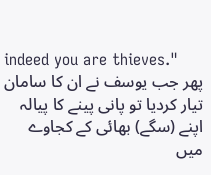indeed you are thieves."
پھر جب یوسف نے ان کا سامان تیار کردیا تو پانی پینے کا پیالہ اپنے (سگے) بھائی کے کجاوے میں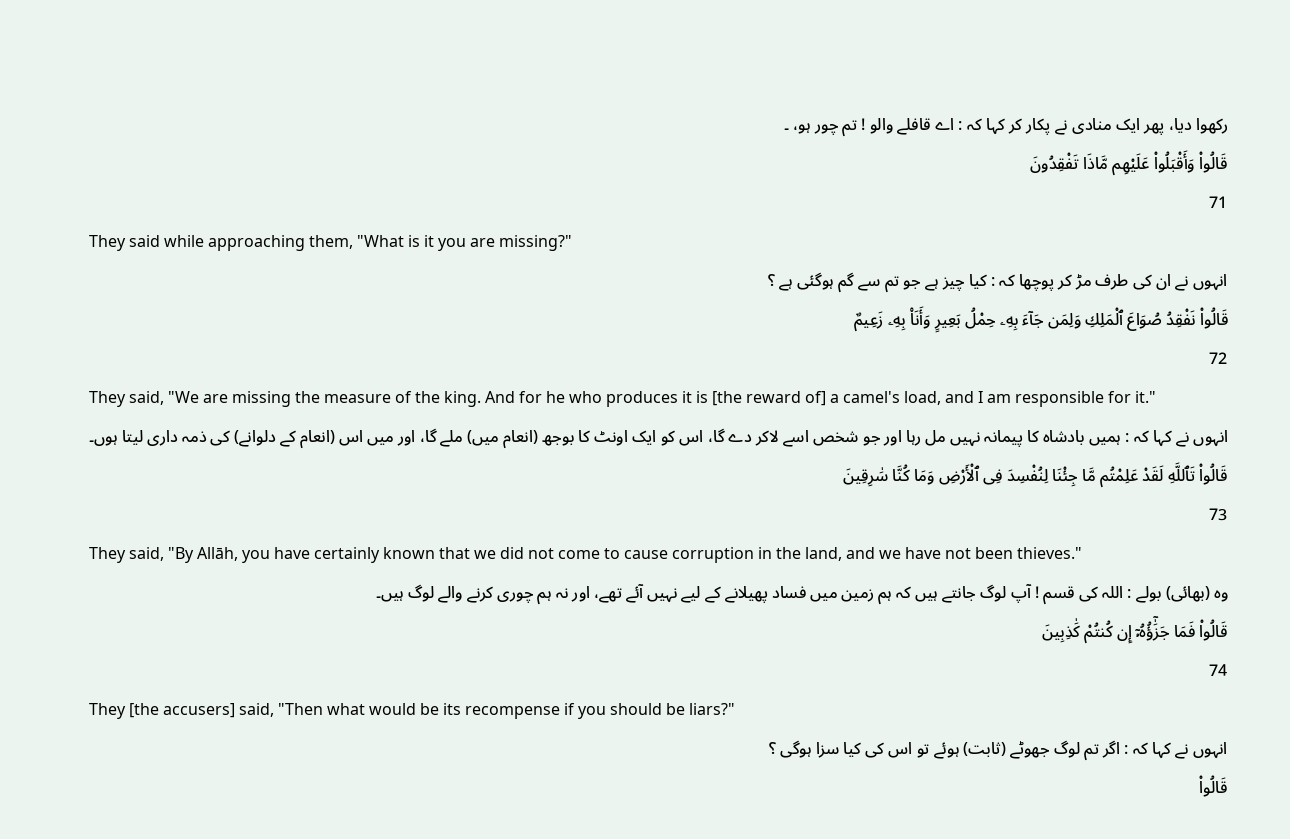رکھوا دیا، پھر ایک منادی نے پکار کر کہا کہ : اے قافلے والو ! تم چور ہو، ۔
قَالُوا۟ وَأَقْبَلُوا۟ عَلَيْهِم مَّاذَا تَفْقِدُونَ
71
They said while approaching them, "What is it you are missing?"
انہوں نے ان کی طرف مڑ کر پوچھا کہ : کیا چیز ہے جو تم سے گم ہوگئی ہے ؟
قَالُوا۟ نَفْقِدُ صُوَاعَ ٱلْمَلِكِ وَلِمَن جَآءَ بِهِۦ حِمْلُ بَعِيرٍ وَأَنَا۠ بِهِۦ زَعِيمٌ
72
They said, "We are missing the measure of the king. And for he who produces it is [the reward of] a camel's load, and I am responsible for it."
انہوں نے کہا کہ : ہمیں بادشاہ کا پیمانہ نہیں مل رہا اور جو شخص اسے لاکر دے گا، اس کو ایک اونٹ کا بوجھ (انعام میں) ملے گا، اور میں اس (انعام کے دلوانے) کی ذمہ داری لیتا ہوں۔
قَالُوا۟ تَٱللَّهِ لَقَدْ عَلِمْتُم مَّا جِئْنَا لِنُفْسِدَ فِى ٱلْأَرْضِ وَمَا كُنَّا سَٰرِقِينَ
73
They said, "By Allāh, you have certainly known that we did not come to cause corruption in the land, and we have not been thieves."
وہ (بھائی) بولے : اللہ کی قسم ! آپ لوگ جانتے ہیں کہ ہم زمین میں فساد پھیلانے کے لیے نہیں آئے تھے، اور نہ ہم چوری کرنے والے لوگ ہیں۔
قَالُوا۟ فَمَا جَزَٰٓؤُهُۥٓ إِن كُنتُمْ كَٰذِبِينَ
74
They [the accusers] said, "Then what would be its recompense if you should be liars?"
انہوں نے کہا کہ : اگر تم لوگ جھوٹے (ثابت) ہوئے تو اس کی کیا سزا ہوگی ؟
قَالُوا۟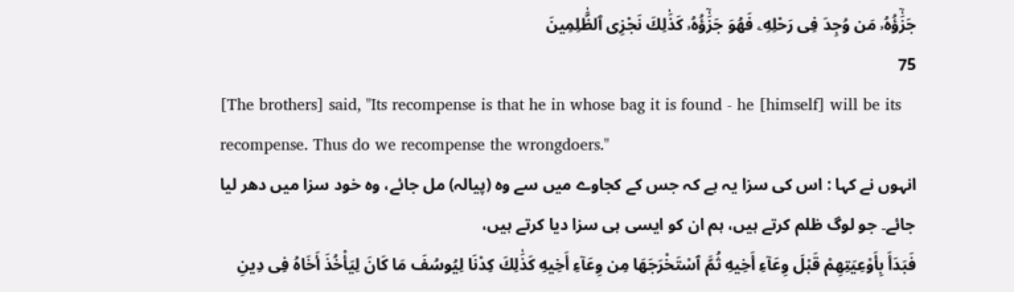جَزَٰٓؤُهُۥ مَن وُجِدَ فِى رَحْلِهِۦ فَهُوَ جَزَٰٓؤُهُۥ كَذَٰلِكَ نَجْزِى ٱلظَّٰلِمِينَ
75
[The brothers] said, "Its recompense is that he in whose bag it is found - he [himself] will be its recompense. Thus do we recompense the wrongdoers."
انہوں نے کہا : اس کی سزا یہ ہے کہ جس کے کجاوے میں سے وہ (پیالہ) مل جائے، وہ خود سزا میں دھر لیا جائے۔ جو لوگ ظلم کرتے ہیں، ہم ان کو ایسی ہی سزا دیا کرتے ہیں،
فَبَدَأَ بِأَوْعِيَتِهِمْ قَبْلَ وِعَآءِ أَخِيهِ ثُمَّ ٱسْتَخْرَجَهَا مِن وِعَآءِ أَخِيهِ كَذَٰلِكَ كِدْنَا لِيُوسُفَ مَا كَانَ لِيَأْخُذَ أَخَاهُ فِى دِينِ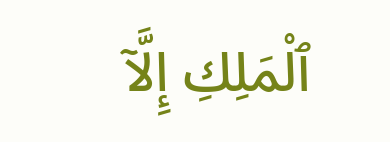ٱلْمَلِكِ إِلَّآ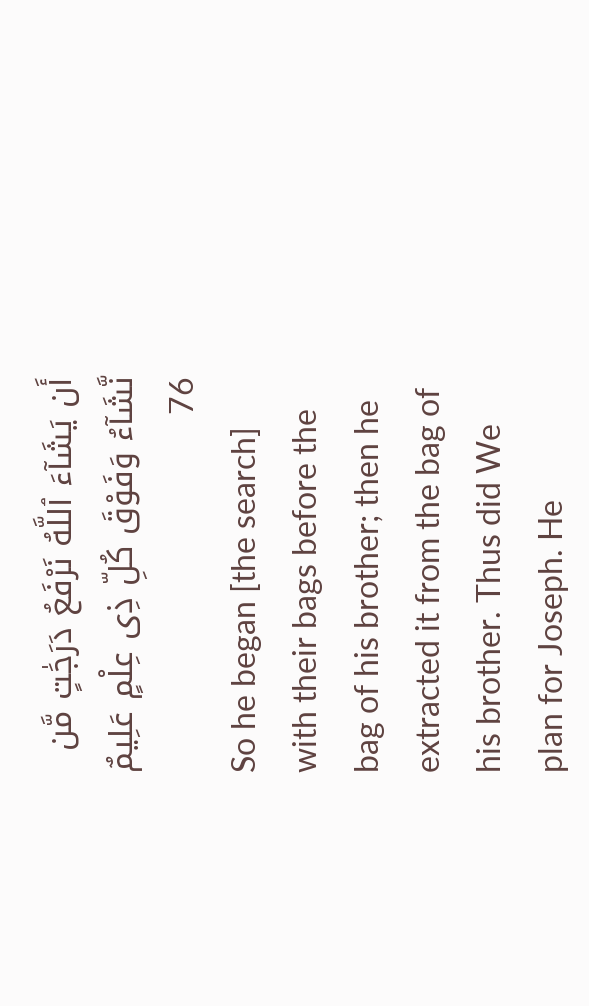أَن يَشَآءَ ٱللَّهُ نَرْفَعُ دَرَجَٰتٍ مَّن نَّشَآءُ وَفَوْقَ كُلِّ ذِى عِلْمٍ عَلِيمٌ
76
So he began [the search] with their bags before the bag of his brother; then he extracted it from the bag of his brother. Thus did We plan for Joseph. He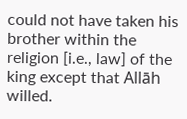could not have taken his brother within the religion [i.e., law] of the king except that Allāh willed.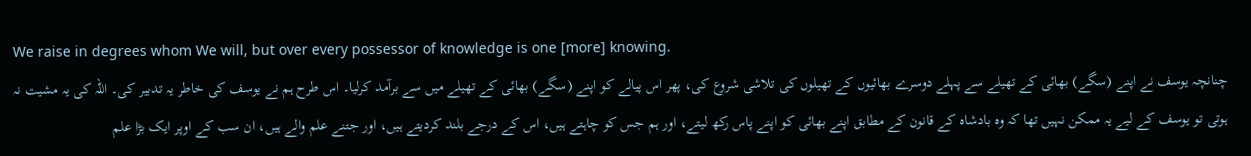We raise in degrees whom We will, but over every possessor of knowledge is one [more] knowing.
چنانچہ یوسف نے اپنے (سگے) بھائی کے تھیلے سے پہلے دوسرے بھائیوں کے تھیلوں کی تلاشی شروع کی، پھر اس پیالے کو اپنے (سگے) بھائی کے تھیلے میں سے برآمد کرلیا۔ اس طرح ہم نے یوسف کی خاطر یہ تدبیر کی۔ اللہ کی یہ مشیت نہ ہوتی تو یوسف کے لیے یہ ممکن نہیں تھا کہ وہ بادشاہ کے قانون کے مطابق اپنے بھائی کو اپنے پاس رکھ لیتے، اور ہم جس کو چاہتے ہیں، اس کے درجے بلند کردیتے ہیں، اور جتنے علم والے ہیں، ان سب کے اوپر ایک بڑا علم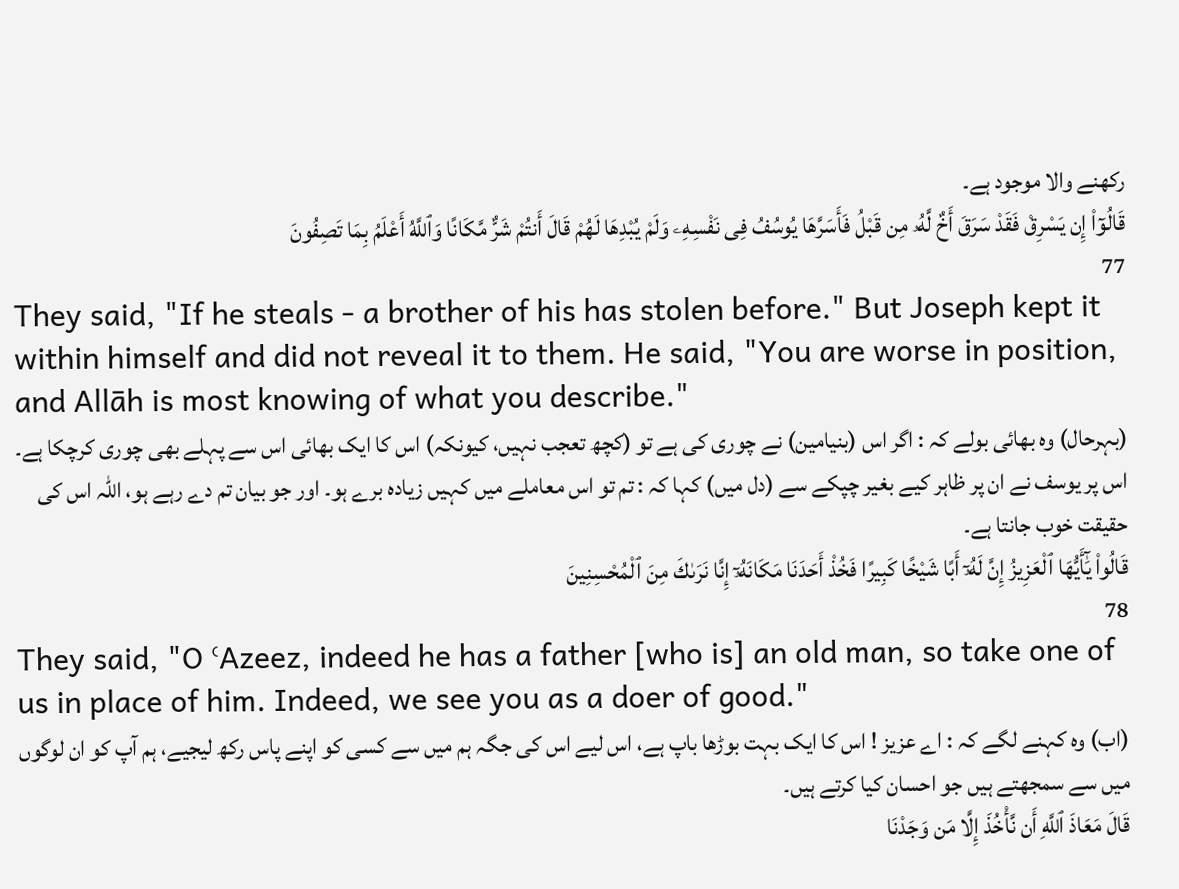رکھنے والا موجود ہے۔
قَالُوٓا۟ إِن يَسْرِقْ فَقَدْ سَرَقَ أَخٌ لَّهُۥ مِن قَبْلُ فَأَسَرَّهَا يُوسُفُ فِى نَفْسِهِۦ وَلَمْ يُبْدِهَا لَهُمْ قَالَ أَنتُمْ شَرٌّ مَّكَانًا وَٱللَّهُ أَعْلَمُ بِمَا تَصِفُونَ
77
They said, "If he steals - a brother of his has stolen before." But Joseph kept it within himself and did not reveal it to them. He said, "You are worse in position, and Allāh is most knowing of what you describe."
(بہرحال) وہ بھائی بولے کہ : اگر اس (بنیامین) نے چوری کی ہے تو (کچھ تعجب نہیں، کیونکہ) اس کا ایک بھائی اس سے پہلے بھی چوری کرچکا ہے۔ اس پر یوسف نے ان پر ظاہر کیے بغیر چپکے سے (دل میں) کہا کہ : تم تو اس معاملے میں کہیں زیادہ برے ہو۔ اور جو بیان تم دے رہے ہو، اللہ اس کی حقیقت خوب جانتا ہے۔
قَالُوا۟ يَٰٓأَيُّهَا ٱلْعَزِيزُ إِنَّ لَهُۥٓ أَبًا شَيْخًا كَبِيرًا فَخُذْ أَحَدَنَا مَكَانَهُۥٓ إِنَّا نَرَىٰكَ مِنَ ٱلْمُحْسِنِينَ
78
They said, "O ʿAzeez, indeed he has a father [who is] an old man, so take one of us in place of him. Indeed, we see you as a doer of good."
(اب) وہ کہنے لگے کہ : اے عزیز ! اس کا ایک بہت بوڑھا باپ ہے، اس لیے اس کی جگہ ہم میں سے کسی کو اپنے پاس رکھ لیجیے، ہم آپ کو ان لوگوں میں سے سمجھتے ہیں جو احسان کیا کرتے ہیں۔
قَالَ مَعَاذَ ٱللَّهِ أَن نَّأْخُذَ إِلَّا مَن وَجَدْنَا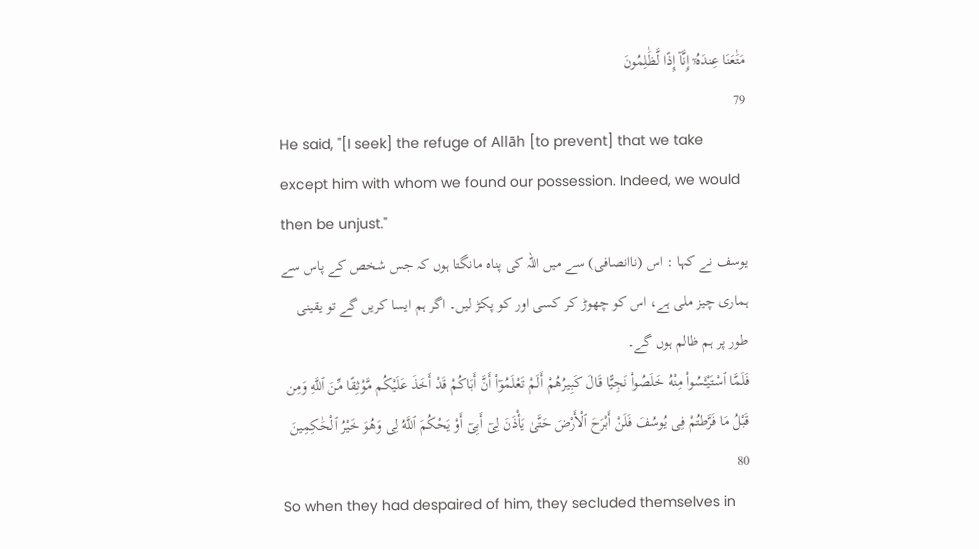مَتَٰعَنَا عِندَهُۥٓ إِنَّآ إِذًا لَّظَٰلِمُونَ
79
He said, "[I seek] the refuge of Allāh [to prevent] that we take except him with whom we found our possession. Indeed, we would then be unjust."
یوسف نے کہا : اس (ناانصافی) سے میں اللہ کی پناہ مانگتا ہوں کہ جس شخص کے پاس سے ہماری چیز ملی ہے، اس کو چھوڑ کر کسی اور کو پکڑ لیں۔ اگر ہم ایسا کریں گے تو یقینی طور پر ہم ظالم ہوں گے۔
فَلَمَّا ٱسْتَيْـَٔسُوا۟ مِنْهُ خَلَصُوا۟ نَجِيًّا قَالَ كَبِيرُهُمْ أَلَمْ تَعْلَمُوٓا۟ أَنَّ أَبَاكُمْ قَدْ أَخَذَ عَلَيْكُم مَّوْثِقًا مِّنَ ٱللَّهِ وَمِن قَبْلُ مَا فَرَّطتُمْ فِى يُوسُفَ فَلَنْ أَبْرَحَ ٱلْأَرْضَ حَتَّىٰ يَأْذَنَ لِىٓ أَبِىٓ أَوْ يَحْكُمَ ٱللَّهُ لِى وَهُوَ خَيْرُ ٱلْحَٰكِمِينَ
80
So when they had despaired of him, they secluded themselves in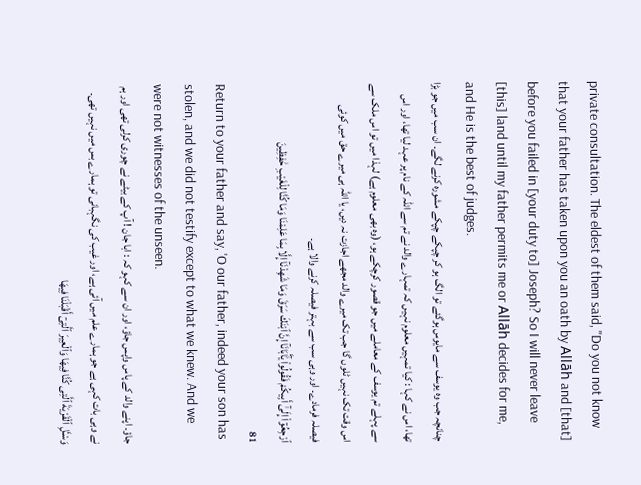private consultation. The eldest of them said, "Do you not know that your father has taken upon you an oath by Allāh and [that] before you failed in [your duty to] Joseph? So I will never leave [this] land until my father permits me or Allāh decides for me, and He is the best of judges.
چنانچہ جب وہ یوسف سے مایوس ہوگئے تو الگ ہو کر چپکے چپکے مشورہ کرنے لگے۔ ان سب میں جو بڑا تھا، اس نے کہا : کیا تمہیں معلوم نہیں کہ تمہارے والد نے تم سے اللہ کے نام پر عہد لیا تھا، اور اس سے پہلے تم یوسف کے معاملے میں جو قصور کرچکے ہو، (وہ بھی معلوم ہے) لہذا میں تو اس ملک سے اس وقت تک نہیں ٹلوں گا جب تک میرے والد مجھے اجازت نہ دیں، یا اللہ ہی میرے حق میں کوئی فیصلہ فرمادے۔ اور وہی سب سے بہتر فیصلہ کرنے والا ہے۔
ٱرْجِعُوٓا۟ إِلَىٰٓ أَبِيكُمْ فَقُولُوا۟ يَٰٓأَبَانَآ إِنَّ ٱبْنَكَ سَرَقَ وَمَا شَهِدْنَآ إِلَّا بِمَا عَلِمْنَا وَمَا كُنَّا لِلْغَيْبِ حَٰفِظِينَ
81
Return to your father and say, 'O our father, indeed your son has stolen, and we did not testify except to what we knew. And we were not witnesses of the unseen.
جاؤ۔ اپنے والد کے پاس واپس جاؤ، اور ان سے کہو کہ : ابا جان ! آپ کے بیٹے نے چوری کرلی تھی اور ہم نے وہی بات کہی ہے جو ہمارے علم میں آئی ہے، اور غیب کی نگہبانی تو ہمارے بس میں نہیں تھی۔
وَسْـَٔلِ ٱلْقَرْيَةَ ٱلَّتِى كُنَّا فِيهَا وَٱلْعِيرَ ٱلَّتِىٓ أَقْبَلْنَا فِيهَا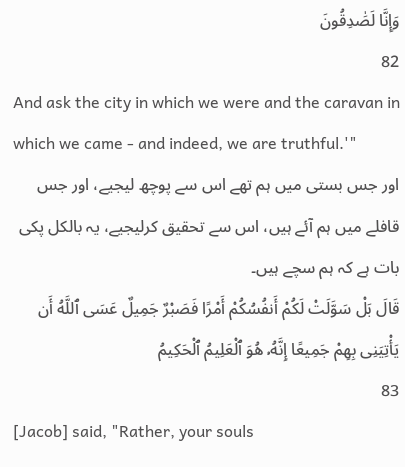وَإِنَّا لَصَٰدِقُونَ
82
And ask the city in which we were and the caravan in which we came - and indeed, we are truthful.'"
اور جس بستی میں ہم تھے اس سے پوچھ لیجیے، اور جس قافلے میں ہم آئے ہیں، اس سے تحقیق کرلیجیے، یہ بالکل پکی بات ہے کہ ہم سچے ہیں۔
قَالَ بَلْ سَوَّلَتْ لَكُمْ أَنفُسُكُمْ أَمْرًا فَصَبْرٌ جَمِيلٌ عَسَى ٱللَّهُ أَن يَأْتِيَنِى بِهِمْ جَمِيعًا إِنَّهُۥ هُوَ ٱلْعَلِيمُ ٱلْحَكِيمُ
83
[Jacob] said, "Rather, your souls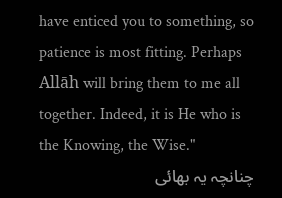have enticed you to something, so patience is most fitting. Perhaps Allāh will bring them to me all together. Indeed, it is He who is the Knowing, the Wise."
چنانچہ یہ بھائی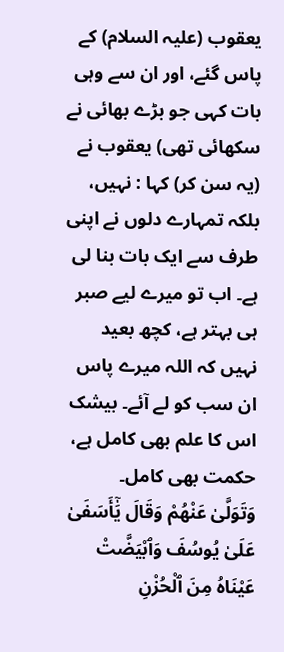یعقوب (علیہ السلام) کے پاس گئے، اور ان سے وہی بات کہی جو بڑے بھائی نے سکھائی تھی) یعقوب نے (یہ سن کر) کہا : نہیں، بلکہ تمہارے دلوں نے اپنی طرف سے ایک بات بنا لی ہے۔ اب تو میرے لیے صبر ہی بہتر ہے، کچھ بعید نہیں کہ اللہ میرے پاس ان سب کو لے آئے۔ بیشک اس کا علم بھی کامل ہے، حکمت بھی کامل۔
وَتَوَلَّىٰ عَنْهُمْ وَقَالَ يَٰٓأَسَفَىٰ عَلَىٰ يُوسُفَ وَٱبْيَضَّتْ عَيْنَاهُ مِنَ ٱلْحُزْنِ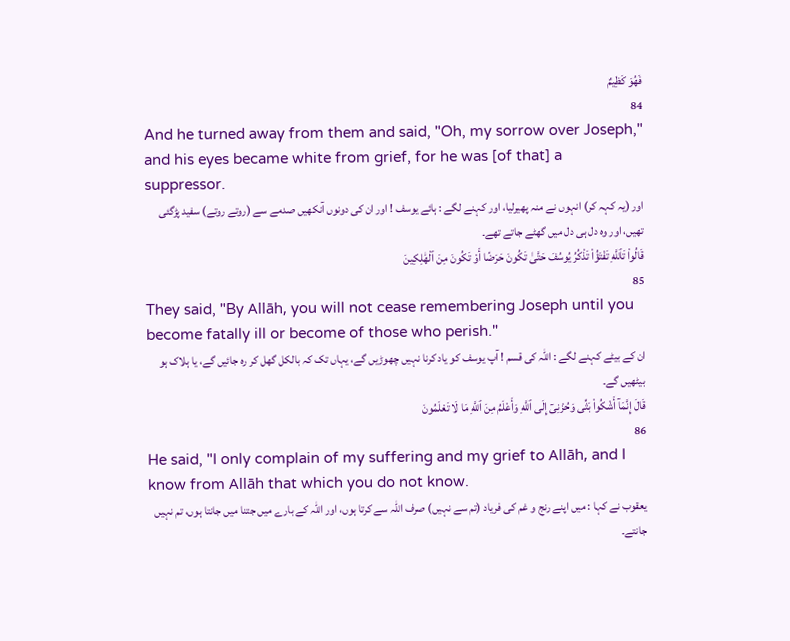فَهُوَ كَظِيمٌ
84
And he turned away from them and said, "Oh, my sorrow over Joseph," and his eyes became white from grief, for he was [of that] a suppressor.
اور (یہ کہہ کر) انہوں نے منہ پھیرلیا، اور کہنے لگے : ہائے یوسف ! اور ان کی دونوں آنکھیں صدمے سے (روتے روتے) سفید پڑگئی تھیں، اور وہ دل ہی دل میں گھٹے جاتے تھے۔
قَالُوا۟ تَٱللَّهِ تَفْتَؤُا۟ تَذْكُرُ يُوسُفَ حَتَّىٰ تَكُونَ حَرَضًا أَوْ تَكُونَ مِنَ ٱلْهَٰلِكِينَ
85
They said, "By Allāh, you will not cease remembering Joseph until you become fatally ill or become of those who perish."
ان کے بیٹے کہنے لگے : اللہ کی قسم ! آپ یوسف کو یاد کرنا نہیں چھوڑیں گے، یہاں تک کہ بالکل گھل کر رہ جائیں گے، یا ہلاک ہو بیٹھیں گے۔
قَالَ إِنَّمَآ أَشْكُوا۟ بَثِّى وَحُزْنِىٓ إِلَى ٱللَّهِ وَأَعْلَمُ مِنَ ٱللَّهِ مَا لَا تَعْلَمُونَ
86
He said, "I only complain of my suffering and my grief to Allāh, and I know from Allāh that which you do not know.
یعقوب نے کہا : میں اپنے رنج و غم کی فریاد (تم سے نہیں) صرف اللہ سے کرتا ہوں، اور اللہ کے بارے میں جتنا میں جانتا ہوں، تم نہیں جانتے۔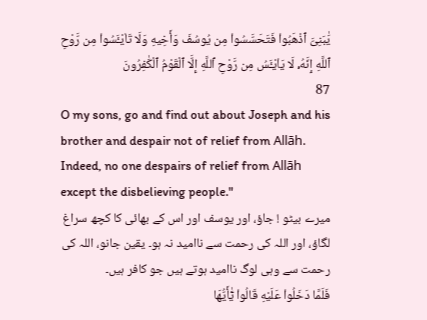يَٰبَنِىَّ ٱذْهَبُوا۟ فَتَحَسَّسُوا۟ مِن يُوسُفَ وَأَخِيهِ وَلَا تَا۟يْـَٔسُوا۟ مِن رَّوْحِ ٱللَّهِ إِنَّهُۥ لَا يَا۟يْـَٔسُ مِن رَّوْحِ ٱللَّهِ إِلَّا ٱلْقَوْمُ ٱلْكَٰفِرُونَ
87
O my sons, go and find out about Joseph and his brother and despair not of relief from Allāh. Indeed, no one despairs of relief from Allāh except the disbelieving people."
میرے بیٹو ! جاؤ، اور یوسف اور اس کے بھائی کا کچھ سراغ لگاؤ، اور اللہ کی رحمت سے ناامید نہ ہو۔ یقین جانو، اللہ کی رحمت سے وہی لوگ ناامید ہوتے ہیں جو کافر ہیں۔
فَلَمَّا دَخَلُوا۟ عَلَيْهِ قَالُوا۟ يَٰٓأَيُّهَا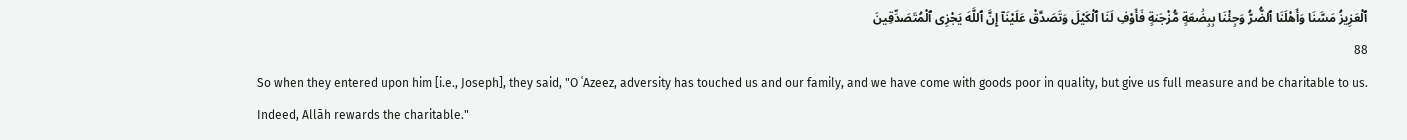ٱلْعَزِيزُ مَسَّنَا وَأَهْلَنَا ٱلضُّرُّ وَجِئْنَا بِبِضَٰعَةٍ مُّزْجَىٰةٍ فَأَوْفِ لَنَا ٱلْكَيْلَ وَتَصَدَّقْ عَلَيْنَآ إِنَّ ٱللَّهَ يَجْزِى ٱلْمُتَصَدِّقِينَ
88
So when they entered upon him [i.e., Joseph], they said, "O ʿAzeez, adversity has touched us and our family, and we have come with goods poor in quality, but give us full measure and be charitable to us. Indeed, Allāh rewards the charitable."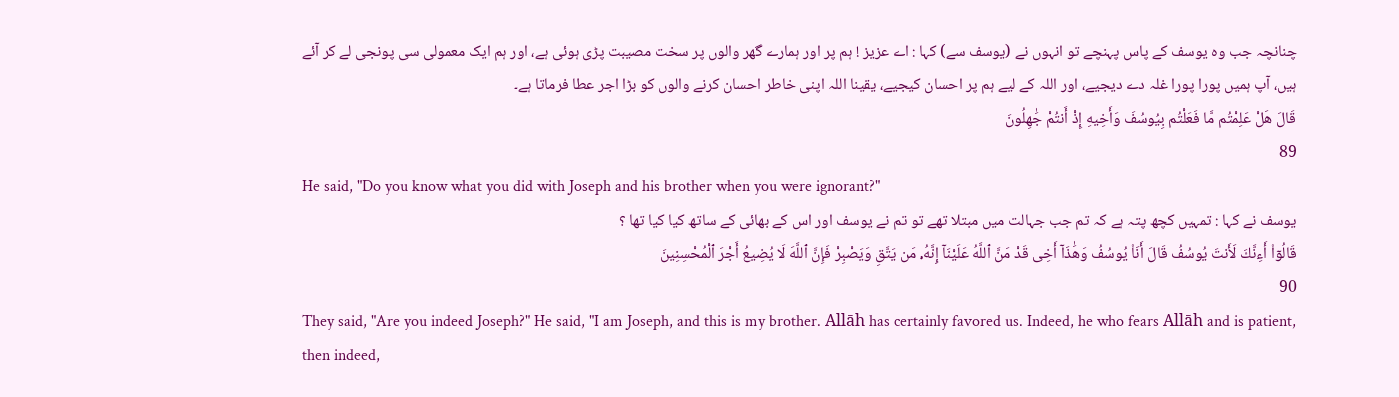چنانچہ جب وہ یوسف کے پاس پہنچے تو انہوں نے (یوسف سے) کہا : اے عزیز ! ہم پر اور ہمارے گھر والوں پر سخت مصیبت پڑی ہوئی ہے، اور ہم ایک معمولی سی پونجی لے کر آئے ہیں، آپ ہمیں پورا پورا غلہ دے دیجیے، اور اللہ کے لیے ہم پر احسان کیجیے، یقینا اللہ اپنی خاطر احسان کرنے والوں کو بڑا اجر عطا فرماتا ہے۔
قَالَ هَلْ عَلِمْتُم مَّا فَعَلْتُم بِيُوسُفَ وَأَخِيهِ إِذْ أَنتُمْ جَٰهِلُونَ
89
He said, "Do you know what you did with Joseph and his brother when you were ignorant?"
یوسف نے کہا : تمہیں کچھ پتہ ہے کہ تم جب جہالت میں مبتلا تھے تو تم نے یوسف اور اس کے بھائی کے ساتھ کیا کیا تھا ؟
قَالُوٓا۟ أَءِنَّكَ لَأَنتَ يُوسُفُ قَالَ أَنَا۠ يُوسُفُ وَهَٰذَآ أَخِى قَدْ مَنَّ ٱللَّهُ عَلَيْنَآ إِنَّهُۥ مَن يَتَّقِ وَيَصْبِرْ فَإِنَّ ٱللَّهَ لَا يُضِيعُ أَجْرَ ٱلْمُحْسِنِينَ
90
They said, "Are you indeed Joseph?" He said, "I am Joseph, and this is my brother. Allāh has certainly favored us. Indeed, he who fears Allāh and is patient, then indeed,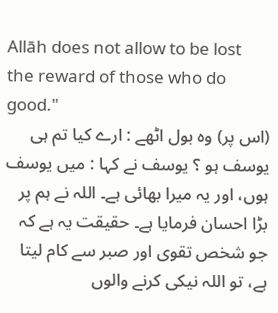Allāh does not allow to be lost the reward of those who do good."
(اس پر) وہ بول اٹھے : ارے کیا تم ہی یوسف ہو ؟ یوسف نے کہا : میں یوسف ہوں، اور یہ میرا بھائی ہے۔ اللہ نے ہم پر بڑا احسان فرمایا ہے۔ حقیقت یہ ہے کہ جو شخص تقوی اور صبر سے کام لیتا ہے، تو اللہ نیکی کرنے والوں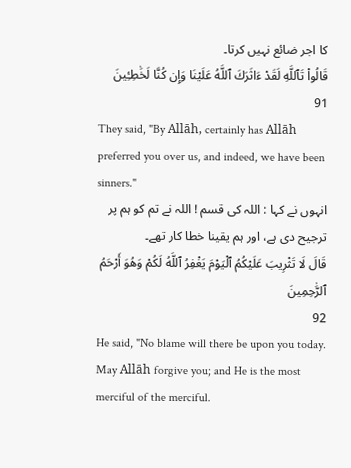کا اجر ضائع نہیں کرتا۔
قَالُوا۟ تَٱللَّهِ لَقَدْ ءَاثَرَكَ ٱللَّهُ عَلَيْنَا وَإِن كُنَّا لَخَٰطِـِٔينَ
91
They said, "By Allāh, certainly has Allāh preferred you over us, and indeed, we have been sinners."
انہوں نے کہا : اللہ کی قسم ! اللہ نے تم کو ہم پر ترجیح دی ہے، اور ہم یقینا خطا کار تھے۔
قَالَ لَا تَثْرِيبَ عَلَيْكُمُ ٱلْيَوْمَ يَغْفِرُ ٱللَّهُ لَكُمْ وَهُوَ أَرْحَمُ ٱلرَّٰحِمِينَ
92
He said, "No blame will there be upon you today. May Allāh forgive you; and He is the most merciful of the merciful.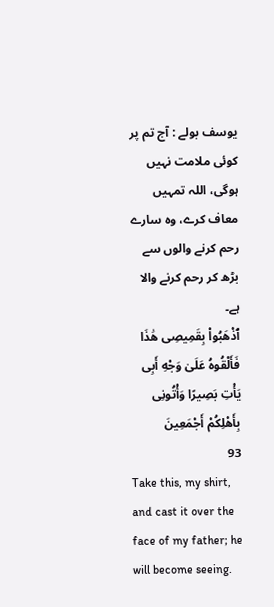یوسف بولے : آج تم پر کوئی ملامت نہیں ہوگی، اللہ تمہیں معاف کرے، وہ سارے رحم کرنے والوں سے بڑھ کر رحم کرنے والا ہے۔
ٱذْهَبُوا۟ بِقَمِيصِى هَٰذَا فَأَلْقُوهُ عَلَىٰ وَجْهِ أَبِى يَأْتِ بَصِيرًا وَأْتُونِى بِأَهْلِكُمْ أَجْمَعِينَ
93
Take this, my shirt, and cast it over the face of my father; he will become seeing.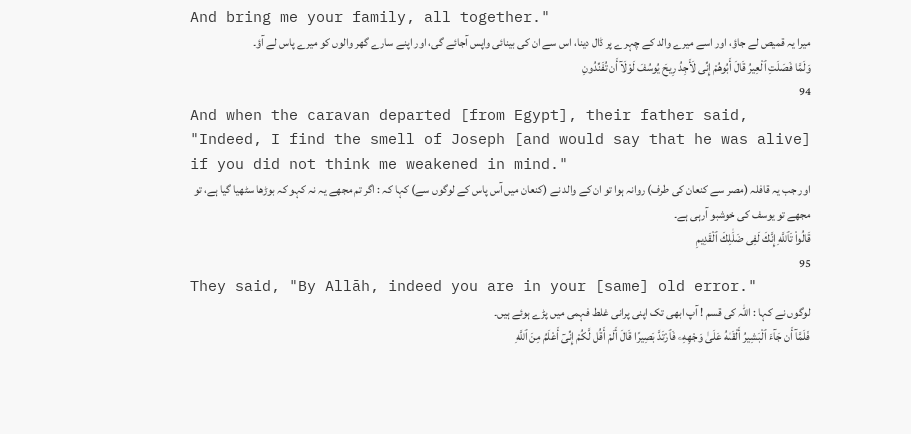And bring me your family, all together."
میرا یہ قمیص لے جاؤ، اور اسے میرے والد کے چہرے پر ڈال دینا، اس سے ان کی بینائی واپس آجائے گی، اور اپنے سارے گھر والوں کو میرے پاس لے آؤ۔
وَلَمَّا فَصَلَتِ ٱلْعِيرُ قَالَ أَبُوهُمْ إِنِّى لَأَجِدُ رِيحَ يُوسُفَ لَوْلَآ أَن تُفَنِّدُونِ
94
And when the caravan departed [from Egypt], their father said, "Indeed, I find the smell of Joseph [and would say that he was alive] if you did not think me weakened in mind."
اور جب یہ قافلہ (مصر سے کنعان کی طرف) روانہ ہوا تو ان کے والد نے (کنعان میں آس پاس کے لوگوں سے) کہا کہ : اگر تم مجھے یہ نہ کہو کہ بوڑھا سٹھیا گیا ہے، تو مجھے تو یوسف کی خوشبو آرہی ہے۔
قَالُوا۟ تَٱللَّهِ إِنَّكَ لَفِى ضَلَٰلِكَ ٱلْقَدِيمِ
95
They said, "By Allāh, indeed you are in your [same] old error."
لوگوں نے کہا : اللہ کی قسم ! آپ ابھی تک اپنی پرانی غلط فہمی میں پڑے ہوئے ہیں۔
فَلَمَّآ أَن جَآءَ ٱلْبَشِيرُ أَلْقَىٰهُ عَلَىٰ وَجْهِهِۦ فَٱرْتَدَّ بَصِيرًا قَالَ أَلَمْ أَقُل لَّكُمْ إِنِّىٓ أَعْلَمُ مِنَ ٱللَّهِ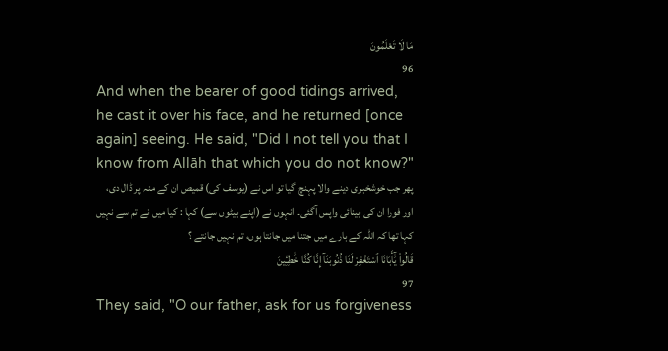مَا لَا تَعْلَمُونَ
96
And when the bearer of good tidings arrived, he cast it over his face, and he returned [once again] seeing. He said, "Did I not tell you that I know from Allāh that which you do not know?"
پھر جب خوشخبری دینے والا پہنچ گیا تو اس نے (یوسف کی) قمیص ان کے منہ پر ڈال دی، اور فورا ان کی بینائی واپس آگئی۔ انہوں نے (اپنے بیٹوں سے) کہا : کیا میں نے تم سے نہیں کہا تھا کہ اللہ کے بارے میں جتنا میں جانتا ہوں، تم نہیں جانتے ؟
قَالُوا۟ يَٰٓأَبَانَا ٱسْتَغْفِرْ لَنَا ذُنُوبَنَآ إِنَّا كُنَّا خَٰطِـِٔينَ
97
They said, "O our father, ask for us forgiveness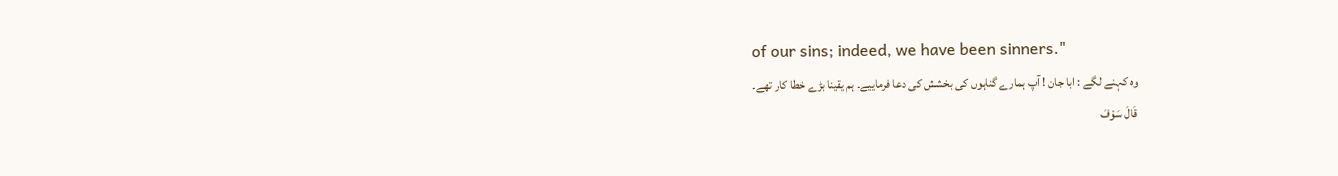of our sins; indeed, we have been sinners."
وہ کہنے لگے : ابا جان ! آپ ہمارے گناہوں کی بخشش کی دعا فرماییے۔ ہم یقینا بڑے خطا کار تھے۔
قَالَ سَوْفَ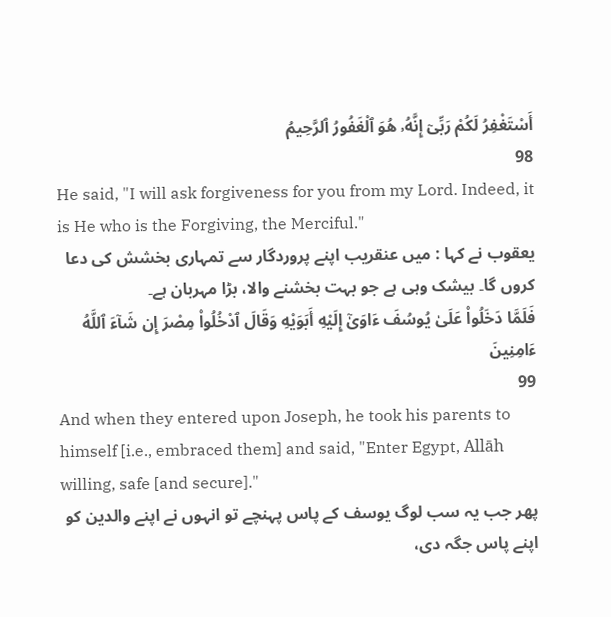أَسْتَغْفِرُ لَكُمْ رَبِّىٓ إِنَّهُۥ هُوَ ٱلْغَفُورُ ٱلرَّحِيمُ
98
He said, "I will ask forgiveness for you from my Lord. Indeed, it is He who is the Forgiving, the Merciful."
یعقوب نے کہا : میں عنقریب اپنے پروردگار سے تمہاری بخشش کی دعا کروں گا۔ بیشک وہی ہے جو بہت بخشنے والا، بڑا مہربان ہے۔
فَلَمَّا دَخَلُوا۟ عَلَىٰ يُوسُفَ ءَاوَىٰٓ إِلَيْهِ أَبَوَيْهِ وَقَالَ ٱدْخُلُوا۟ مِصْرَ إِن شَآءَ ٱللَّهُ ءَامِنِينَ
99
And when they entered upon Joseph, he took his parents to himself [i.e., embraced them] and said, "Enter Egypt, Allāh willing, safe [and secure]."
پھر جب یہ سب لوگ یوسف کے پاس پہنچے تو انہوں نے اپنے والدین کو اپنے پاس جگہ دی،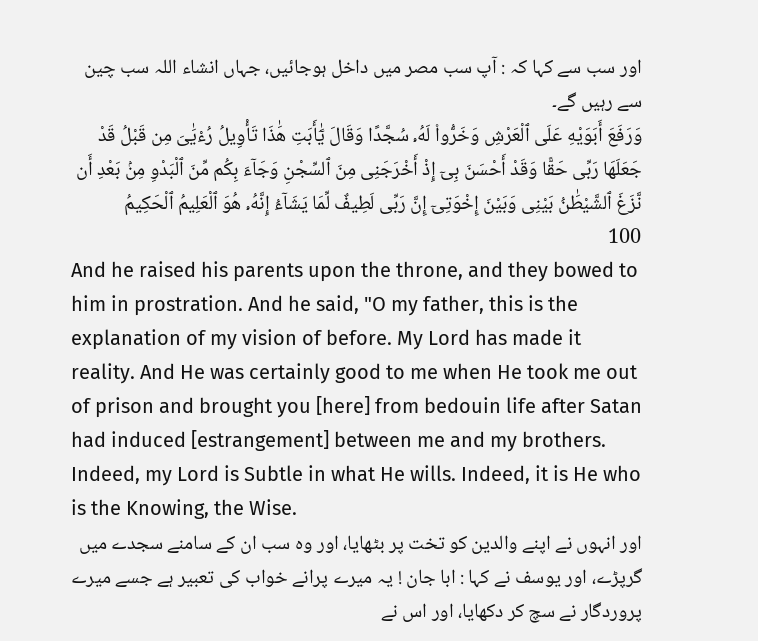اور سب سے کہا کہ : آپ سب مصر میں داخل ہوجائیں، جہاں انشاء اللہ سب چین سے رہیں گے۔
وَرَفَعَ أَبَوَيْهِ عَلَى ٱلْعَرْشِ وَخَرُّوا۟ لَهُۥ سُجَّدًا وَقَالَ يَٰٓأَبَتِ هَٰذَا تَأْوِيلُ رُءْيَٰىَ مِن قَبْلُ قَدْ جَعَلَهَا رَبِّى حَقًّا وَقَدْ أَحْسَنَ بِىٓ إِذْ أَخْرَجَنِى مِنَ ٱلسِّجْنِ وَجَآءَ بِكُم مِّنَ ٱلْبَدْوِ مِنۢ بَعْدِ أَن نَّزَغَ ٱلشَّيْطَٰنُ بَيْنِى وَبَيْنَ إِخْوَتِىٓ إِنَّ رَبِّى لَطِيفٌ لِّمَا يَشَآءُ إِنَّهُۥ هُوَ ٱلْعَلِيمُ ٱلْحَكِيمُ
100
And he raised his parents upon the throne, and they bowed to him in prostration. And he said, "O my father, this is the explanation of my vision of before. My Lord has made it reality. And He was certainly good to me when He took me out of prison and brought you [here] from bedouin life after Satan had induced [estrangement] between me and my brothers. Indeed, my Lord is Subtle in what He wills. Indeed, it is He who is the Knowing, the Wise.
اور انہوں نے اپنے والدین کو تخت پر بٹھایا، اور وہ سب ان کے سامنے سجدے میں گرپڑے، اور یوسف نے کہا : ابا جان ! یہ میرے پرانے خواب کی تعبیر ہے جسے میرے پروردگار نے سچ کر دکھایا، اور اس نے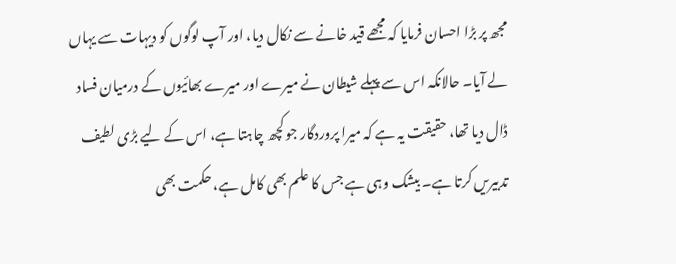مجھ پر بڑا احسان فرمایا کہ مجھے قید خانے سے نکال دیا، اور آپ لوگوں کو دیہات سے یہاں لے آیا۔ حالانکہ اس سے پہلے شیطان نے میرے اور میرے بھائیوں کے درمیان فساد ڈال دیا تھا، حقیقت یہ ہے کہ میرا پروردگار جو کچھ چاہتا ہے، اس کے لیے بڑی لطیف تدبیریں کرتا ہے۔ بیشک وہی ہے جس کا علم بھی کامل ہے، حکمت بھی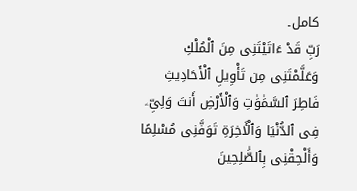کامل۔
رَبِّ قَدْ ءَاتَيْتَنِى مِنَ ٱلْمُلْكِ وَعَلَّمْتَنِى مِن تَأْوِيلِ ٱلْأَحَادِيثِ فَاطِرَ ٱلسَّمَٰوَٰتِ وَٱلْأَرْضِ أَنتَ وَلِىِّۦ فِى ٱلدُّنْيَا وَٱلْـَٔاخِرَةِ تَوَفَّنِى مُسْلِمًا وَأَلْحِقْنِى بِٱلصَّٰلِحِينَ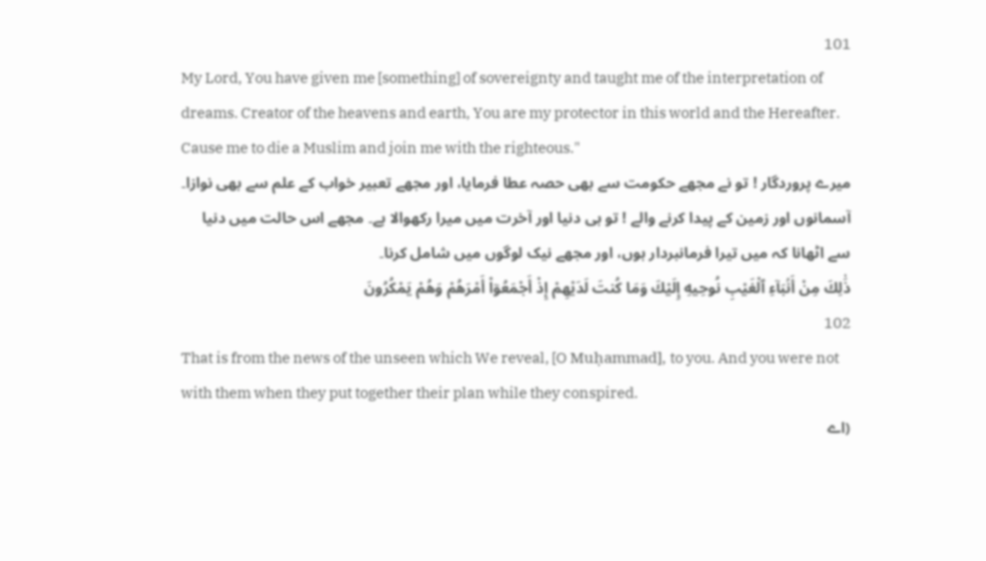101
My Lord, You have given me [something] of sovereignty and taught me of the interpretation of dreams. Creator of the heavens and earth, You are my protector in this world and the Hereafter. Cause me to die a Muslim and join me with the righteous."
میرے پروردگار ! تو نے مجھے حکومت سے بھی حصہ عطا فرمایا، اور مجھے تعبیر خواب کے علم سے بھی نوازا۔ آسمانوں اور زمین کے پیدا کرنے والے ! تو ہی دنیا اور آخرت میں میرا رکھوالا ہے۔ مجھے اس حالت میں دنیا سے اٹھانا کہ میں تیرا فرمانبردار ہوں، اور مجھے نیک لوگوں میں شامل کرنا۔
ذَٰلِكَ مِنْ أَنۢبَآءِ ٱلْغَيْبِ نُوحِيهِ إِلَيْكَ وَمَا كُنتَ لَدَيْهِمْ إِذْ أَجْمَعُوٓا۟ أَمْرَهُمْ وَهُمْ يَمْكُرُونَ
102
That is from the news of the unseen which We reveal, [O Muḥammad], to you. And you were not with them when they put together their plan while they conspired.
(اے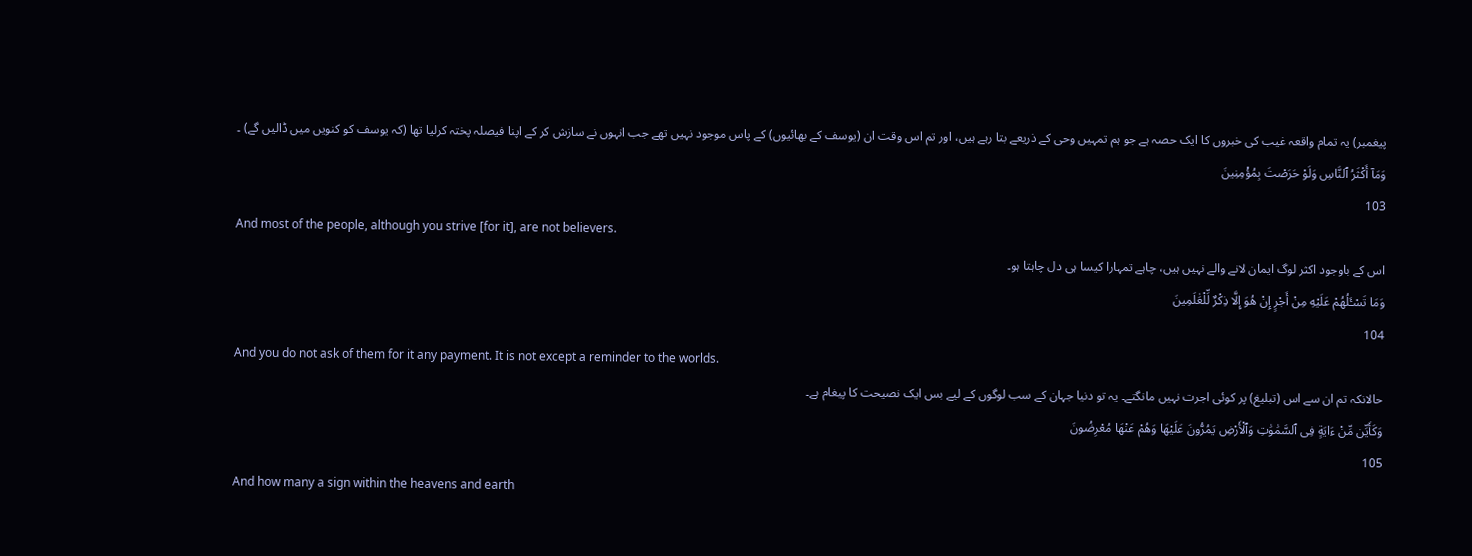پیغمبر) یہ تمام واقعہ غیب کی خبروں کا ایک حصہ ہے جو ہم تمہیں وحی کے ذریعے بتا رہے ہیں، اور تم اس وقت ان (یوسف کے بھائیوں) کے پاس موجود نہیں تھے جب انہوں نے سازش کر کے اپنا فیصلہ پختہ کرلیا تھا (کہ یوسف کو کنویں میں ڈالیں گے) ۔
وَمَآ أَكْثَرُ ٱلنَّاسِ وَلَوْ حَرَصْتَ بِمُؤْمِنِينَ
103
And most of the people, although you strive [for it], are not believers.
اس کے باوجود اکثر لوگ ایمان لانے والے نہیں ہیں، چاہے تمہارا کیسا ہی دل چاہتا ہو۔
وَمَا تَسْـَٔلُهُمْ عَلَيْهِ مِنْ أَجْرٍ إِنْ هُوَ إِلَّا ذِكْرٌ لِّلْعَٰلَمِينَ
104
And you do not ask of them for it any payment. It is not except a reminder to the worlds.
حالانکہ تم ان سے اس (تبلیغ) پر کوئی اجرت نہیں مانگتے۔ یہ تو دنیا جہان کے سب لوگوں کے لیے بس ایک نصیحت کا پیغام ہے۔
وَكَأَيِّن مِّنْ ءَايَةٍ فِى ٱلسَّمَٰوَٰتِ وَٱلْأَرْضِ يَمُرُّونَ عَلَيْهَا وَهُمْ عَنْهَا مُعْرِضُونَ
105
And how many a sign within the heavens and earth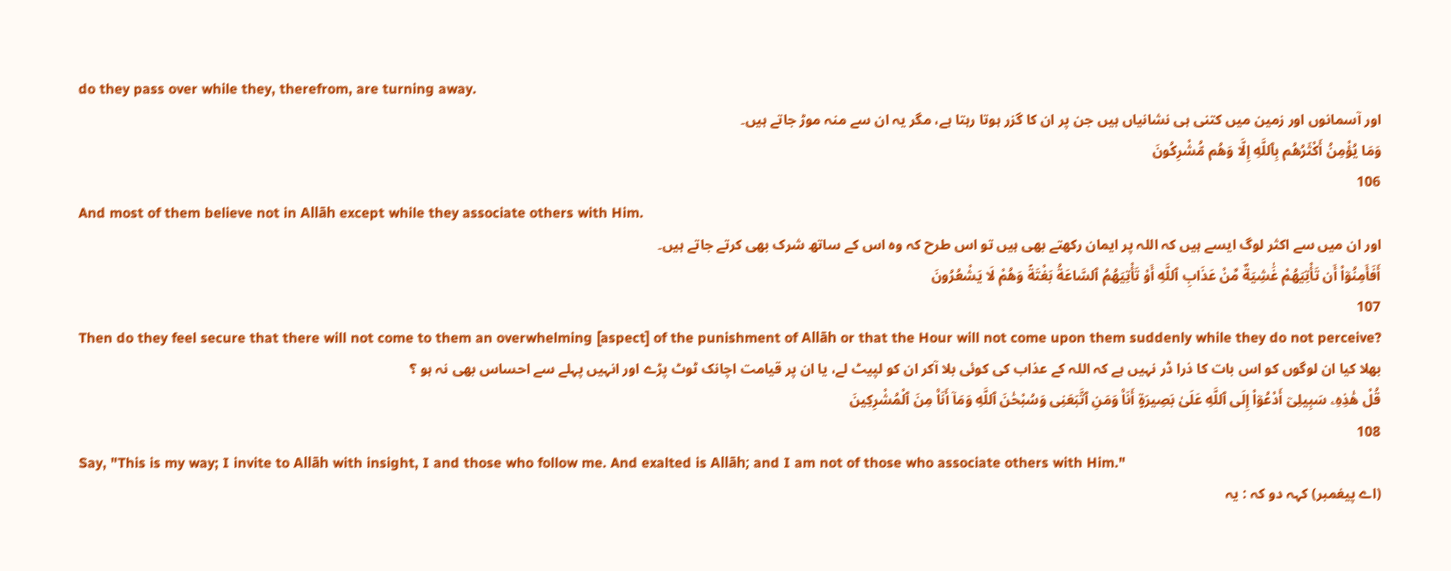do they pass over while they, therefrom, are turning away.
اور آسمانوں اور زمین میں کتنی ہی نشانیاں ہیں جن پر ان کا گزر ہوتا رہتا ہے، مگر یہ ان سے منہ موڑ جاتے ہیں۔
وَمَا يُؤْمِنُ أَكْثَرُهُم بِٱللَّهِ إِلَّا وَهُم مُّشْرِكُونَ
106
And most of them believe not in Allāh except while they associate others with Him.
اور ان میں سے اکثر لوگ ایسے ہیں کہ اللہ پر ایمان رکھتے بھی ہیں تو اس طرح کہ وہ اس کے ساتھ شرک بھی کرتے جاتے ہیں۔
أَفَأَمِنُوٓا۟ أَن تَأْتِيَهُمْ غَٰشِيَةٌ مِّنْ عَذَابِ ٱللَّهِ أَوْ تَأْتِيَهُمُ ٱلسَّاعَةُ بَغْتَةً وَهُمْ لَا يَشْعُرُونَ
107
Then do they feel secure that there will not come to them an overwhelming [aspect] of the punishment of Allāh or that the Hour will not come upon them suddenly while they do not perceive?
بھلا کیا ان لوگوں کو اس بات کا ذرا ڈر نہیں ہے کہ اللہ کے عذاب کی کوئی بلا آکر ان کو لپیٹ لے، یا ان پر قیامت اچانک ٹوٹ پڑے اور انہیں پہلے سے احساس بھی نہ ہو ؟
قُلْ هَٰذِهِۦ سَبِيلِىٓ أَدْعُوٓا۟ إِلَى ٱللَّهِ عَلَىٰ بَصِيرَةٍ أَنَا۠ وَمَنِ ٱتَّبَعَنِى وَسُبْحَٰنَ ٱللَّهِ وَمَآ أَنَا۠ مِنَ ٱلْمُشْرِكِينَ
108
Say, "This is my way; I invite to Allāh with insight, I and those who follow me. And exalted is Allāh; and I am not of those who associate others with Him."
(اے پیغمبر) کہہ دو کہ : یہ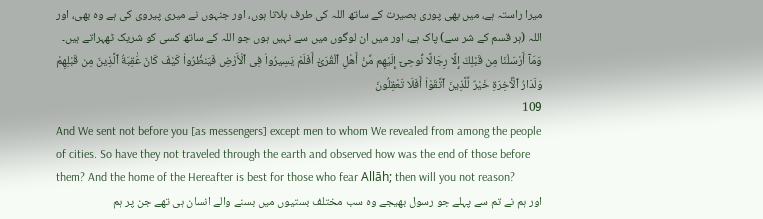میرا راستہ ہے، میں بھی پوری بصیرت کے ساتھ اللہ کی طرف بلاتا ہوں، اور جنہوں نے میری پیروی کی ہے وہ بھی، اور اللہ (ہر قسم کے شر سے) پاک ہے، اور میں ان لوگوں میں سے نہیں ہوں جو اللہ کے ساتھ کسی کو شریک ٹھہراتے ہیں۔
وَمَآ أَرْسَلْنَا مِن قَبْلِكَ إِلَّا رِجَالًا نُّوحِىٓ إِلَيْهِم مِّنْ أَهْلِ ٱلْقُرَىٰٓ أَفَلَمْ يَسِيرُوا۟ فِى ٱلْأَرْضِ فَيَنظُرُوا۟ كَيْفَ كَانَ عَٰقِبَةُ ٱلَّذِينَ مِن قَبْلِهِمْ وَلَدَارُ ٱلْـَٔاخِرَةِ خَيْرٌ لِّلَّذِينَ ٱتَّقَوْا۟ أَفَلَا تَعْقِلُونَ
109
And We sent not before you [as messengers] except men to whom We revealed from among the people of cities. So have they not traveled through the earth and observed how was the end of those before them? And the home of the Hereafter is best for those who fear Allāh; then will you not reason?
اور ہم نے تم سے پہلے جو رسول بھیجے وہ سب مختلف بستیوں میں بسنے والے انسان ہی تھے جن پر ہم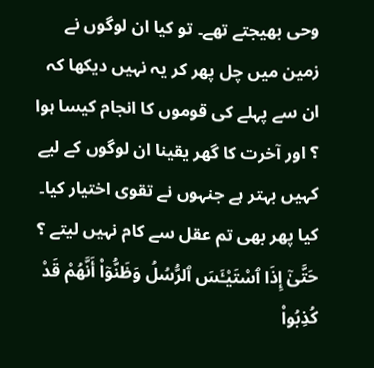وحی بھیجتے تھے۔ تو کیا ان لوگوں نے زمین میں چل پھر کر یہ نہیں دیکھا کہ ان سے پہلے کی قوموں کا انجام کیسا ہوا ؟ اور آخرت کا گھر یقینا ان لوگوں کے لیے کہیں بہتر ہے جنہوں نے تقوی اختیار کیا۔ کیا پھر بھی تم عقل سے کام نہیں لیتے ؟
حَتَّىٰٓ إِذَا ٱسْتَيْـَٔسَ ٱلرُّسُلُ وَظَنُّوٓا۟ أَنَّهُمْ قَدْ كُذِبُوا۟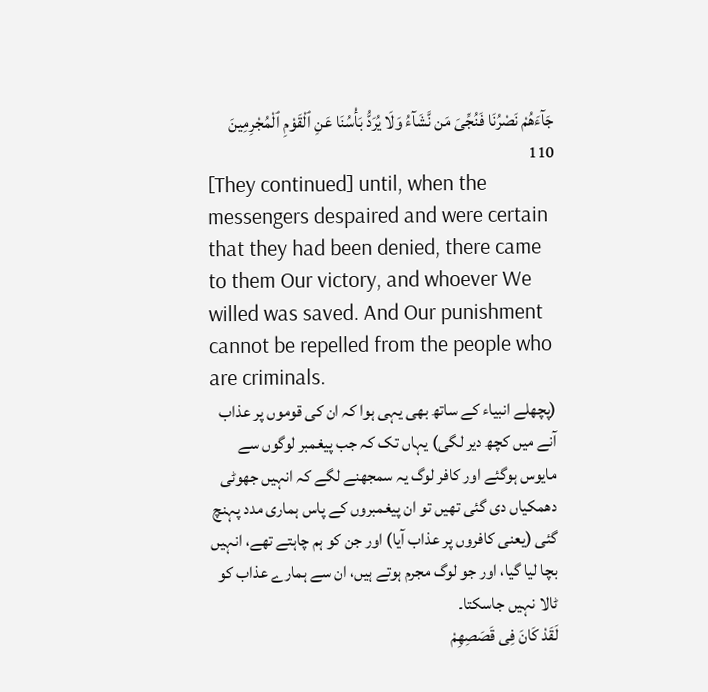جَآءَهُمْ نَصْرُنَا فَنُجِّىَ مَن نَّشَآءُ وَلَا يُرَدُّ بَأْسُنَا عَنِ ٱلْقَوْمِ ٱلْمُجْرِمِينَ
110
[They continued] until, when the messengers despaired and were certain that they had been denied, there came to them Our victory, and whoever We willed was saved. And Our punishment cannot be repelled from the people who are criminals.
(پچھلے انبیاء کے ساتھ بھی یہی ہوا کہ ان کی قوموں پر عذاب آنے میں کچھ دیر لگی) یہاں تک کہ جب پیغمبر لوگوں سے مایوس ہوگئے اور کافر لوگ یہ سمجھنے لگے کہ انہیں جھوٹی دھمکیاں دی گئی تھیں تو ان پیغمبروں کے پاس ہماری مدد پہنچ گئی (یعنی کافروں پر عذاب آیا) اور جن کو ہم چاہتے تھے، انہیں بچا لیا گیا، اور جو لوگ مجرم ہوتے ہیں، ان سے ہمارے عذاب کو ٹالا نہیں جاسکتا۔
لَقَدْ كَانَ فِى قَصَصِهِمْ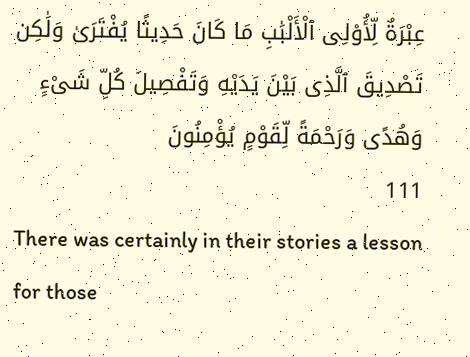عِبْرَةٌ لِّأُو۟لِى ٱلْأَلْبَٰبِ مَا كَانَ حَدِيثًا يُفْتَرَىٰ وَلَٰكِن تَصْدِيقَ ٱلَّذِى بَيْنَ يَدَيْهِ وَتَفْصِيلَ كُلِّ شَىْءٍ وَهُدًى وَرَحْمَةً لِّقَوْمٍ يُؤْمِنُونَ
111
There was certainly in their stories a lesson for those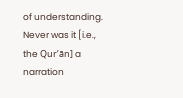of understanding. Never was it [i.e., the Qur’ān] a narration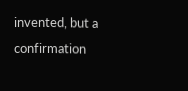invented, but a confirmation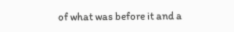of what was before it and a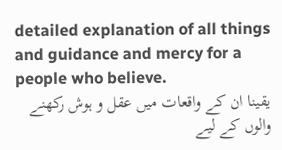detailed explanation of all things and guidance and mercy for a people who believe.
یقینا ان کے واقعات میں عقل و ہوش رکھنے والوں کے لیے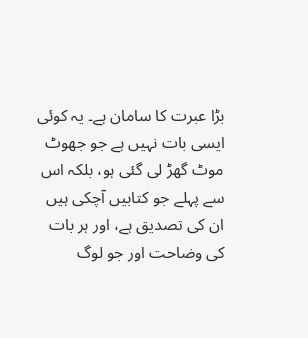بڑا عبرت کا سامان ہے۔ یہ کوئی ایسی بات نہیں ہے جو جھوٹ موٹ گھڑ لی گئی ہو، بلکہ اس سے پہلے جو کتابیں آچکی ہیں ان کی تصدیق ہے، اور ہر بات کی وضاحت اور جو لوگ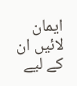ایمان لائیں ان کے لیے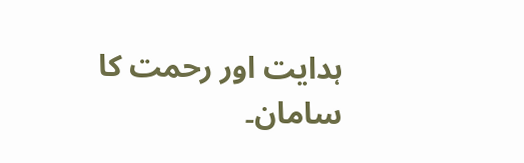ہدایت اور رحمت کا سامان۔